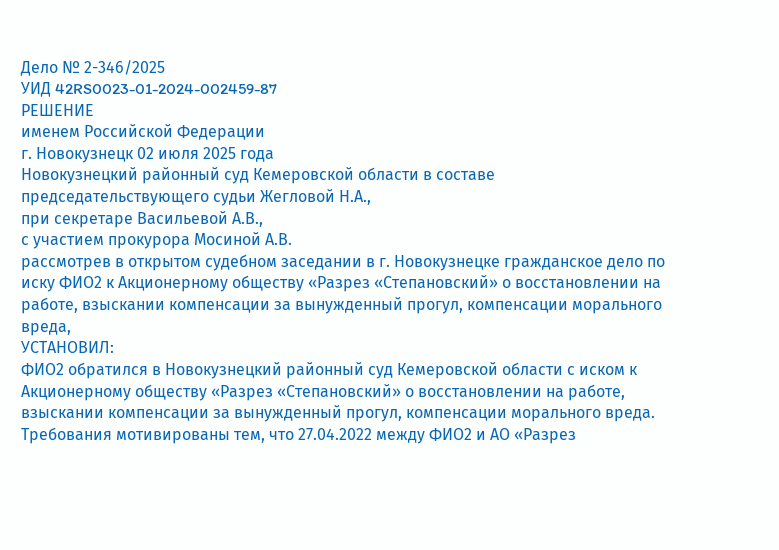Дело № 2-346/2025
УИД 42RS0023-01-2024-002459-87
РЕШЕНИЕ
именем Российской Федерации
г. Новокузнецк 02 июля 2025 года
Новокузнецкий районный суд Кемеровской области в составе
председательствующего судьи Жегловой Н.А.,
при секретаре Васильевой А.В.,
с участием прокурора Мосиной А.В.
рассмотрев в открытом судебном заседании в г. Новокузнецке гражданское дело по иску ФИО2 к Акционерному обществу «Разрез «Степановский» о восстановлении на работе, взыскании компенсации за вынужденный прогул, компенсации морального вреда,
УСТАНОВИЛ:
ФИО2 обратился в Новокузнецкий районный суд Кемеровской области с иском к Акционерному обществу «Разрез «Степановский» о восстановлении на работе, взыскании компенсации за вынужденный прогул, компенсации морального вреда.
Требования мотивированы тем, что 27.04.2022 между ФИО2 и АО «Разрез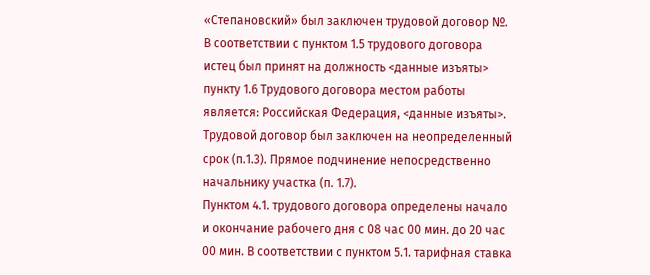«Степановский» был заключен трудовой договор №.
В соответствии с пунктом 1.5 трудового договора истец был принят на должность <данные изъяты> пункту 1.6 Трудового договора местом работы является: Российская Федерация, <данные изъяты>. Трудовой договор был заключен на неопределенный срок (п.1.3). Прямое подчинение непосредственно начальнику участка (п. 1.7).
Пунктом 4.1. трудового договора определены начало и окончание рабочего дня с 08 час 00 мин. до 20 час 00 мин. В соответствии с пунктом 5.1. тарифная ставка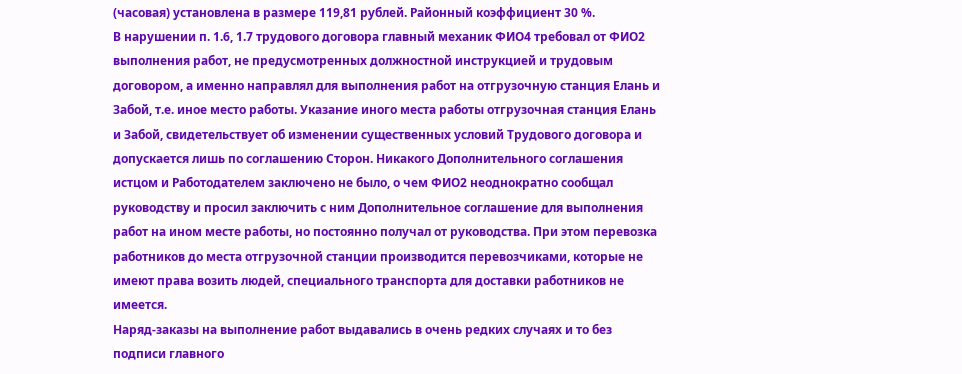(часовая) установлена в размере 119,81 рублей. Районный коэффициент 30 %.
В нарушении п. 1.6, 1.7 трудового договора главный механик ФИО4 требовал от ФИО2 выполнения работ, не предусмотренных должностной инструкцией и трудовым договором, а именно направлял для выполнения работ на отгрузочную станция Елань и Забой, т.е. иное место работы. Указание иного места работы отгрузочная станция Елань и Забой, свидетельствует об изменении существенных условий Трудового договора и допускается лишь по соглашению Сторон. Никакого Дополнительного соглашения истцом и Работодателем заключено не было, о чем ФИО2 неоднократно сообщал руководству и просил заключить с ним Дополнительное соглашение для выполнения работ на ином месте работы, но постоянно получал от руководства. При этом перевозка работников до места отгрузочной станции производится перевозчиками, которые не имеют права возить людей, специального транспорта для доставки работников не имеется.
Наряд-заказы на выполнение работ выдавались в очень редких случаях и то без подписи главного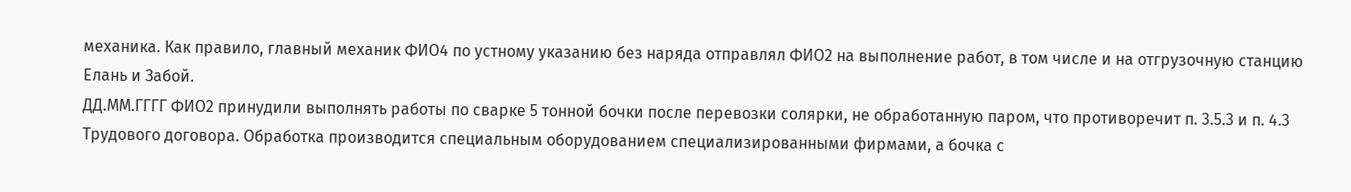механика. Как правило, главный механик ФИО4 по устному указанию без наряда отправлял ФИО2 на выполнение работ, в том числе и на отгрузочную станцию Елань и Забой.
ДД.ММ.ГГГГ ФИО2 принудили выполнять работы по сварке 5 тонной бочки после перевозки солярки, не обработанную паром, что противоречит п. 3.5.3 и п. 4.3 Трудового договора. Обработка производится специальным оборудованием специализированными фирмами, а бочка с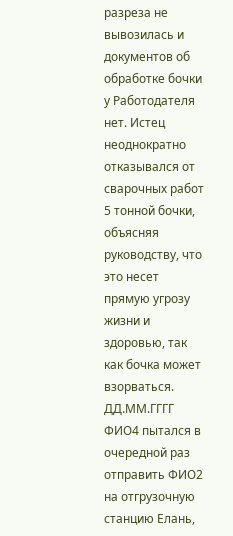разреза не вывозилась и документов об обработке бочки у Работодателя нет. Истец неоднократно отказывался от сварочных работ 5 тонной бочки, объясняя руководству, что это несет прямую угрозу жизни и здоровью, так как бочка может взорваться.
ДД.ММ.ГГГГ ФИО4 пытался в очередной раз отправить ФИО2 на отгрузочную станцию Елань,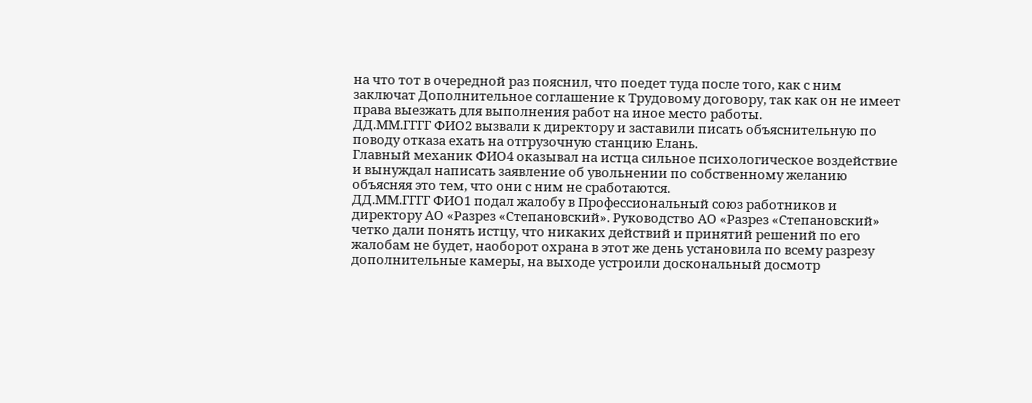на что тот в очередной раз пояснил, что поедет туда после того, как с ним заключат Дополнительное соглашение к Трудовому договору, так как он не имеет права выезжать для выполнения работ на иное место работы.
ДД.ММ.ГГГГ ФИО2 вызвали к директору и заставили писать объяснительную по поводу отказа ехать на отгрузочную станцию Елань.
Главный механик ФИО4 оказывал на истца сильное психологическое воздействие и вынуждал написать заявление об увольнении по собственному желанию объясняя это тем, что они с ним не сработаются.
ДД.ММ.ГГГГ ФИО1 подал жалобу в Профессиональный союз работников и директору АО «Разрез «Степановский». Руководство АО «Разрез «Степановский» четко дали понять истцу, что никаких действий и принятий решений по его жалобам не будет, наоборот охрана в этот же день установила по всему разрезу дополнительные камеры, на выходе устроили доскональный досмотр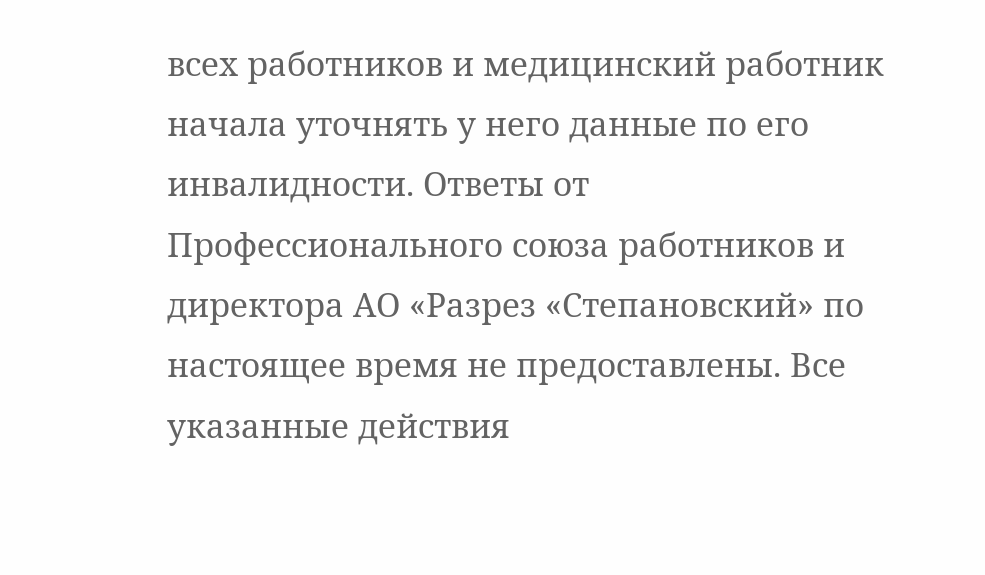всех работников и медицинский работник начала уточнять у него данные по его инвалидности. Ответы от Профессионального союза работников и директора АО «Разрез «Степановский» по настоящее время не предоставлены. Все указанные действия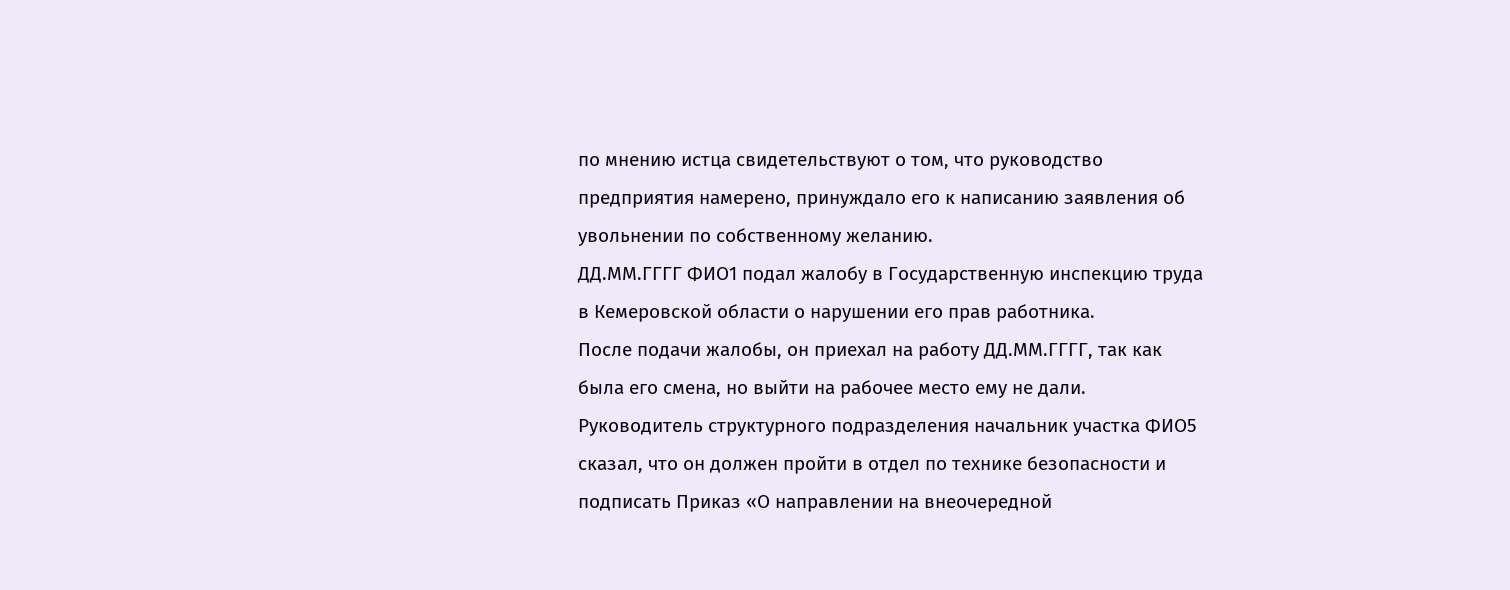по мнению истца свидетельствуют о том, что руководство предприятия намерено, принуждало его к написанию заявления об увольнении по собственному желанию.
ДД.ММ.ГГГГ ФИО1 подал жалобу в Государственную инспекцию труда в Кемеровской области о нарушении его прав работника.
После подачи жалобы, он приехал на работу ДД.ММ.ГГГГ, так как была его смена, но выйти на рабочее место ему не дали. Руководитель структурного подразделения начальник участка ФИО5 сказал, что он должен пройти в отдел по технике безопасности и подписать Приказ «О направлении на внеочередной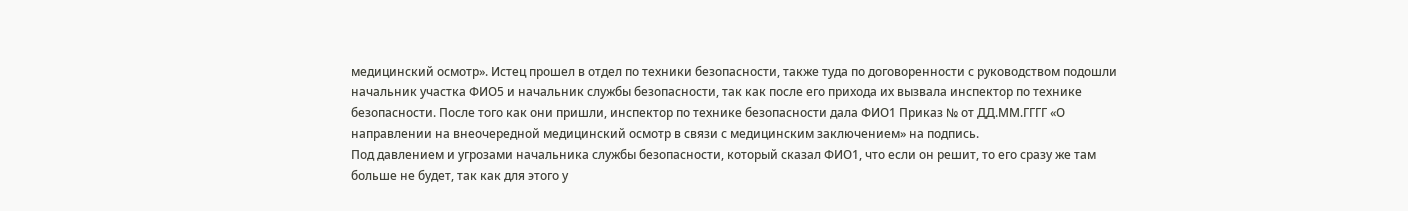медицинский осмотр». Истец прошел в отдел по техники безопасности, также туда по договоренности с руководством подошли начальник участка ФИО5 и начальник службы безопасности, так как после его прихода их вызвала инспектор по технике безопасности. После того как они пришли, инспектор по технике безопасности дала ФИО1 Приказ № от ДД.ММ.ГГГГ «О направлении на внеочередной медицинский осмотр в связи с медицинским заключением» на подпись.
Под давлением и угрозами начальника службы безопасности, который сказал ФИО1, что если он решит, то его сразу же там больше не будет, так как для этого у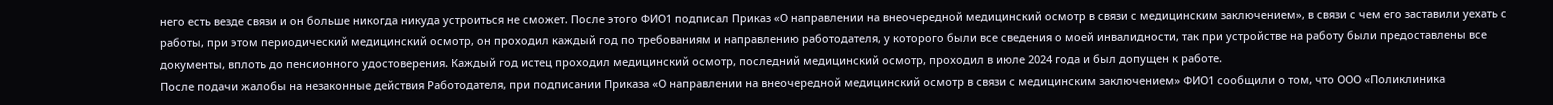него есть везде связи и он больше никогда никуда устроиться не сможет. После этого ФИО1 подписал Приказ «О направлении на внеочередной медицинский осмотр в связи с медицинским заключением», в связи с чем его заставили уехать с работы, при этом периодический медицинский осмотр, он проходил каждый год по требованиям и направлению работодателя, у которого были все сведения о моей инвалидности, так при устройстве на работу были предоставлены все документы, вплоть до пенсионного удостоверения. Каждый год истец проходил медицинский осмотр, последний медицинский осмотр, проходил в июле 2024 года и был допущен к работе.
После подачи жалобы на незаконные действия Работодателя, при подписании Приказа «О направлении на внеочередной медицинский осмотр в связи с медицинским заключением» ФИО1 сообщили о том, что ООО «Поликлиника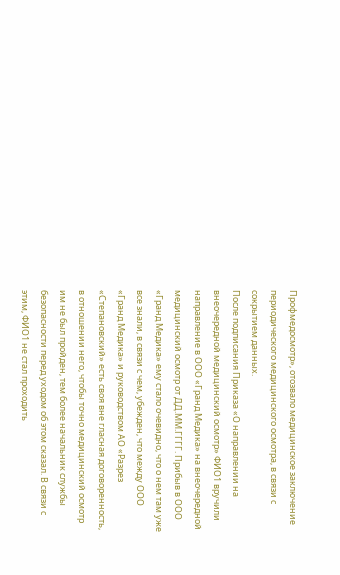Профмедосмотр», отозвало медицинское заключение периодического медицинского осмотра, в связи с сокрытием данных.
После подписания Приказа «О направлении на внеочередной медицинский осмотр» ФИО1 вручили направление в ООО «Гранд Медика» на внеочередной медицинский осмотр от ДД.ММ.ГГГГ. Прибыв в ООО «Гранд Медика» ему стало очевидно, что о нем там уже все знали, в связи с чем, убежден, что между ООО «Гранд Медика» и руководством АО «Разрез «Степановский» есть своя вне гласная договоренность, в отношении него, чтобы точно медицинский осмотр им не был пройден, тем более начальник службы безопасности перед уходом об этом сказал. В связи с этим, ФИО1 не стал проходить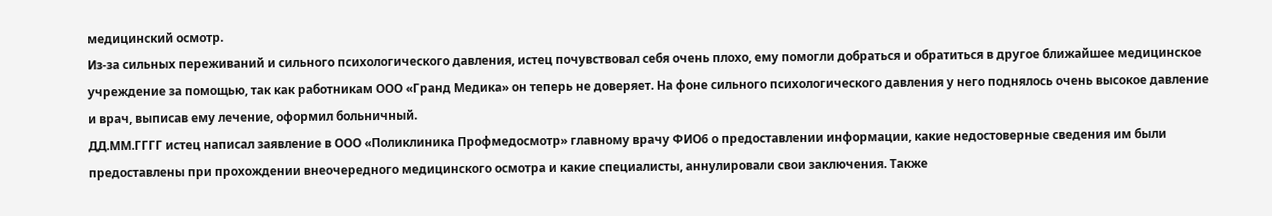медицинский осмотр.
Из-за сильных переживаний и сильного психологического давления, истец почувствовал себя очень плохо, ему помогли добраться и обратиться в другое ближайшее медицинское учреждение за помощью, так как работникам ООО «Гранд Медика» он теперь не доверяет. На фоне сильного психологического давления у него поднялось очень высокое давление и врач, выписав ему лечение, оформил больничный.
ДД.ММ.ГГГГ истец написал заявление в ООО «Поликлиника Профмедосмотр» главному врачу ФИО6 о предоставлении информации, какие недостоверные сведения им были предоставлены при прохождении внеочередного медицинского осмотра и какие специалисты, аннулировали свои заключения. Также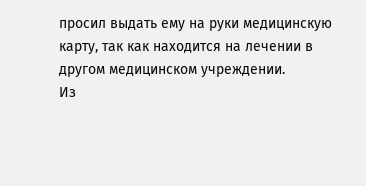просил выдать ему на руки медицинскую карту, так как находится на лечении в другом медицинском учреждении.
Из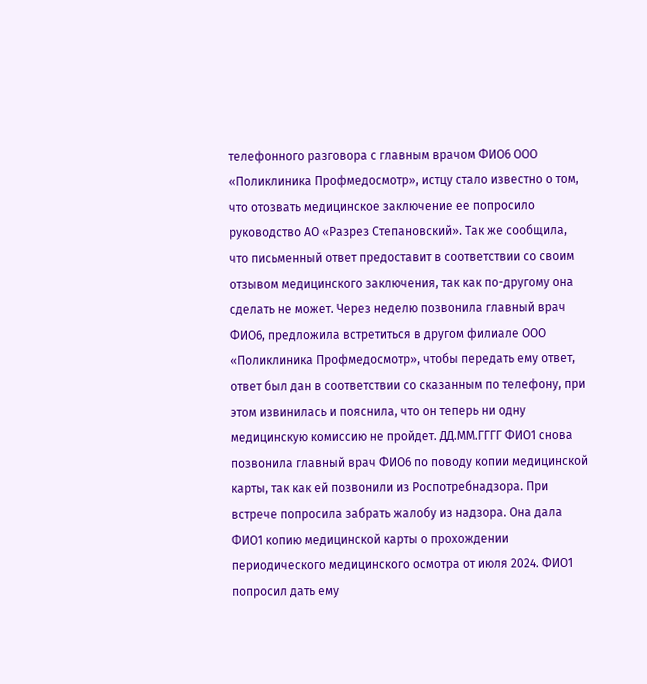телефонного разговора с главным врачом ФИО6 ООО «Поликлиника Профмедосмотр», истцу стало известно о том, что отозвать медицинское заключение ее попросило руководство АО «Разрез Степановский». Так же сообщила, что письменный ответ предоставит в соответствии со своим отзывом медицинского заключения, так как по-другому она сделать не может. Через неделю позвонила главный врач ФИО6, предложила встретиться в другом филиале ООО «Поликлиника Профмедосмотр», чтобы передать ему ответ, ответ был дан в соответствии со сказанным по телефону, при этом извинилась и пояснила, что он теперь ни одну медицинскую комиссию не пройдет. ДД.ММ.ГГГГ ФИО1 снова позвонила главный врач ФИО6 по поводу копии медицинской карты, так как ей позвонили из Роспотребнадзора. При встрече попросила забрать жалобу из надзора. Она дала ФИО1 копию медицинской карты о прохождении периодического медицинского осмотра от июля 2024. ФИО1 попросил дать ему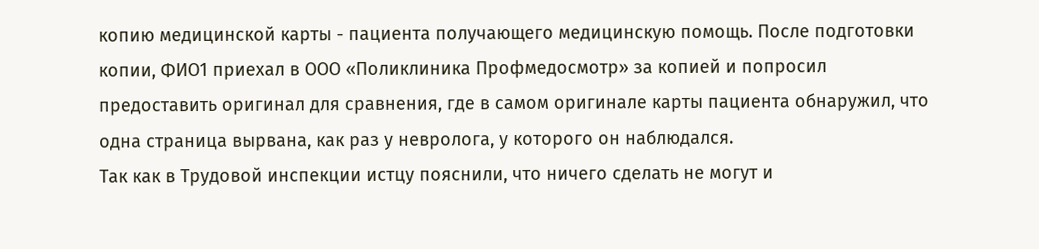копию медицинской карты - пациента получающего медицинскую помощь. После подготовки копии, ФИО1 приехал в ООО «Поликлиника Профмедосмотр» за копией и попросил предоставить оригинал для сравнения, где в самом оригинале карты пациента обнаружил, что одна страница вырвана, как раз у невролога, у которого он наблюдался.
Так как в Трудовой инспекции истцу пояснили, что ничего сделать не могут и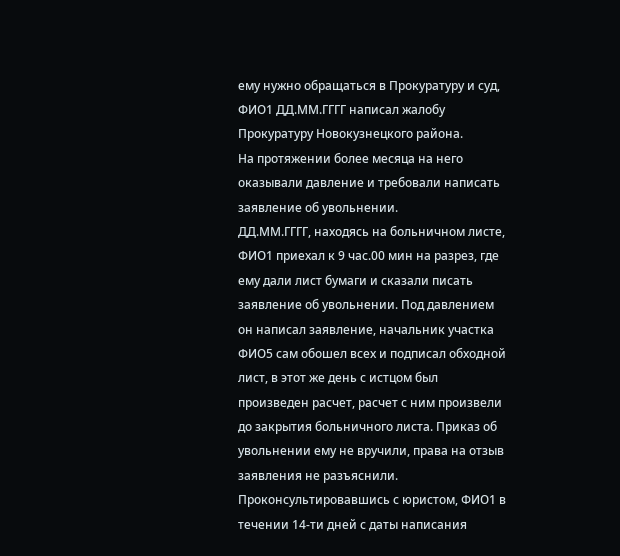ему нужно обращаться в Прокуратуру и суд, ФИО1 ДД.ММ.ГГГГ написал жалобу Прокуратуру Новокузнецкого района.
На протяжении более месяца на него оказывали давление и требовали написать заявление об увольнении.
ДД.ММ.ГГГГ, находясь на больничном листе, ФИО1 приехал к 9 час.00 мин на разрез, где ему дали лист бумаги и сказали писать заявление об увольнении. Под давлением он написал заявление, начальник участка ФИО5 сам обошел всех и подписал обходной лист, в этот же день с истцом был произведен расчет, расчет с ним произвели до закрытия больничного листа. Приказ об увольнении ему не вручили, права на отзыв заявления не разъяснили. Проконсультировавшись с юристом, ФИО1 в течении 14-ти дней с даты написания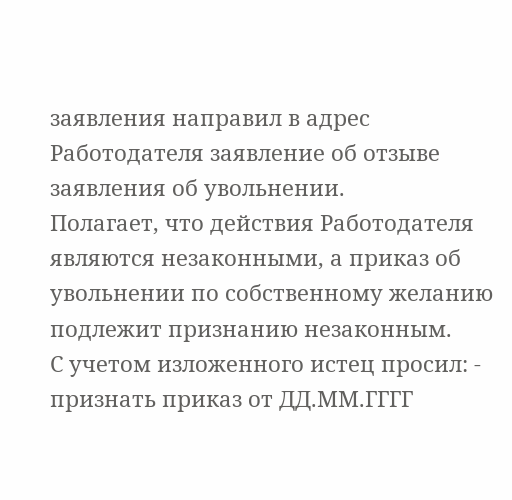заявления направил в адрес Работодателя заявление об отзыве заявления об увольнении.
Полагает, что действия Работодателя являются незаконными, а приказ об увольнении по собственному желанию подлежит признанию незаконным.
С учетом изложенного истец просил: - признать приказ от ДД.ММ.ГГГГ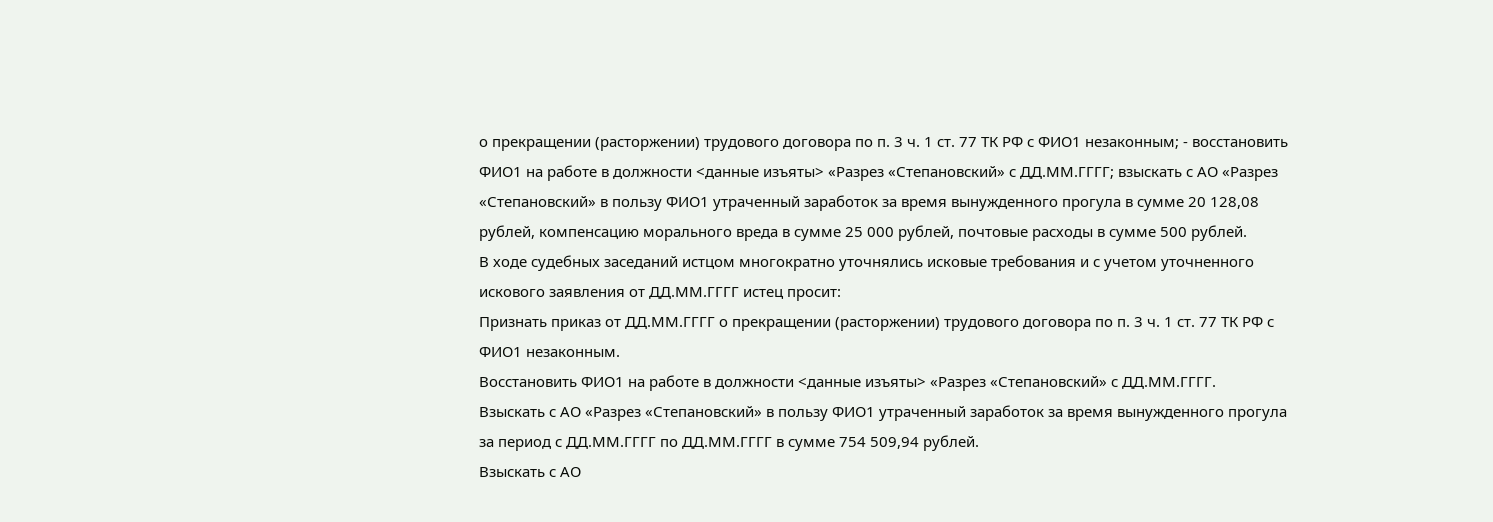о прекращении (расторжении) трудового договора по п. 3 ч. 1 ст. 77 ТК РФ с ФИО1 незаконным; - восстановить ФИО1 на работе в должности <данные изъяты> «Разрез «Степановский» с ДД.ММ.ГГГГ; взыскать с АО «Разрез «Степановский» в пользу ФИО1 утраченный заработок за время вынужденного прогула в сумме 20 128,08 рублей, компенсацию морального вреда в сумме 25 000 рублей, почтовые расходы в сумме 500 рублей.
В ходе судебных заседаний истцом многократно уточнялись исковые требования и с учетом уточненного искового заявления от ДД.ММ.ГГГГ истец просит:
Признать приказ от ДД.ММ.ГГГГ о прекращении (расторжении) трудового договора по п. 3 ч. 1 ст. 77 ТК РФ с ФИО1 незаконным.
Восстановить ФИО1 на работе в должности <данные изъяты> «Разрез «Степановский» с ДД.ММ.ГГГГ.
Взыскать с АО «Разрез «Степановский» в пользу ФИО1 утраченный заработок за время вынужденного прогула за период с ДД.ММ.ГГГГ по ДД.ММ.ГГГГ в сумме 754 509,94 рублей.
Взыскать с АО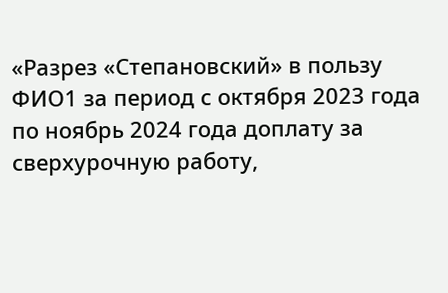«Разрез «Степановский» в пользу ФИО1 за период с октября 2023 года по ноябрь 2024 года доплату за сверхурочную работу,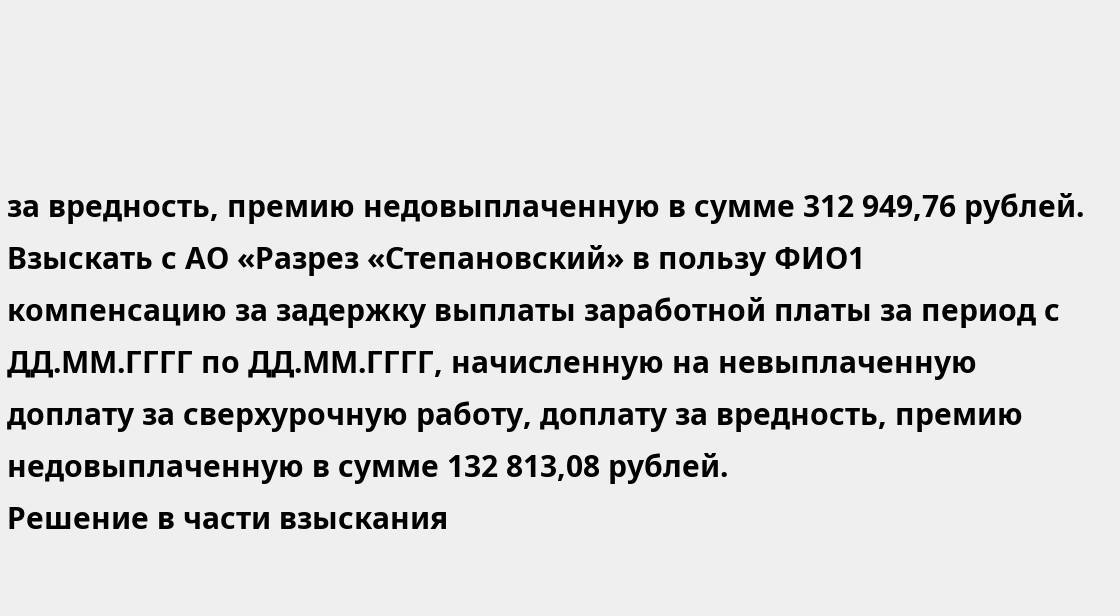за вредность, премию недовыплаченную в сумме 312 949,76 рублей.
Взыскать с АО «Разрез «Степановский» в пользу ФИО1 компенсацию за задержку выплаты заработной платы за период с ДД.ММ.ГГГГ по ДД.ММ.ГГГГ, начисленную на невыплаченную доплату за сверхурочную работу, доплату за вредность, премию недовыплаченную в сумме 132 813,08 рублей.
Решение в части взыскания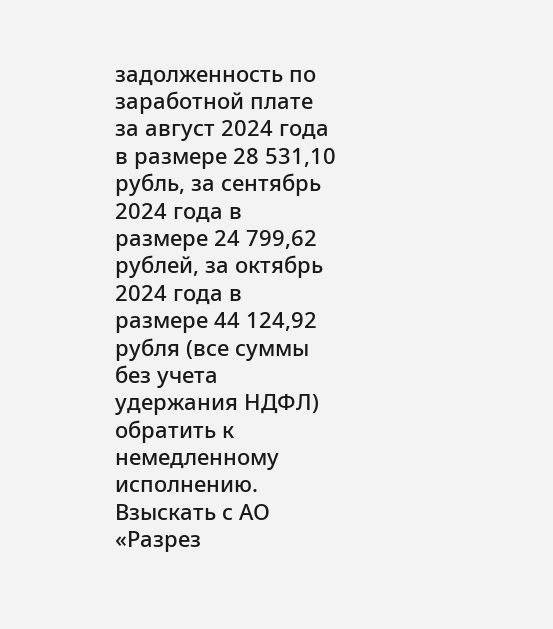задолженность по заработной плате за август 2024 года в размере 28 531,10 рубль, за сентябрь 2024 года в размере 24 799,62 рублей, за октябрь 2024 года в размере 44 124,92 рубля (все суммы без учета удержания НДФЛ) обратить к немедленному исполнению.
Взыскать с АО «Разрез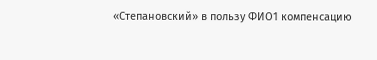«Степановский» в пользу ФИО1 компенсацию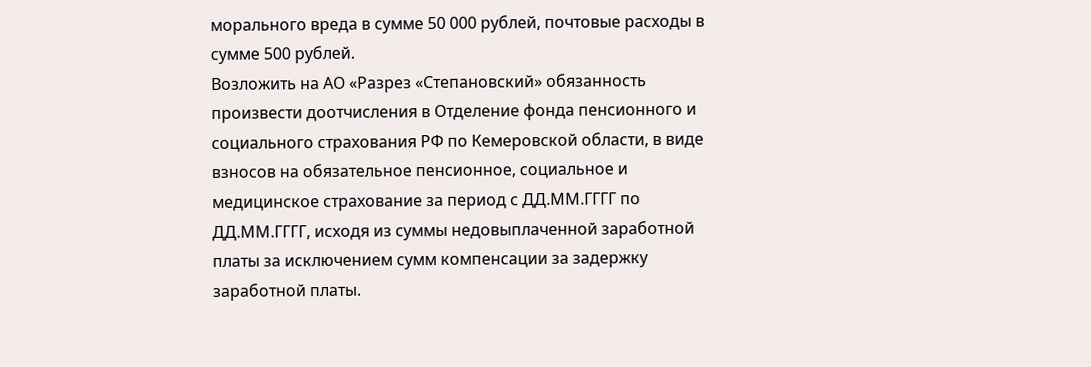морального вреда в сумме 50 000 рублей, почтовые расходы в сумме 500 рублей.
Возложить на АО «Разрез «Степановский» обязанность произвести доотчисления в Отделение фонда пенсионного и социального страхования РФ по Кемеровской области, в виде взносов на обязательное пенсионное, социальное и медицинское страхование за период с ДД.ММ.ГГГГ по ДД.ММ.ГГГГ, исходя из суммы недовыплаченной заработной платы за исключением сумм компенсации за задержку заработной платы.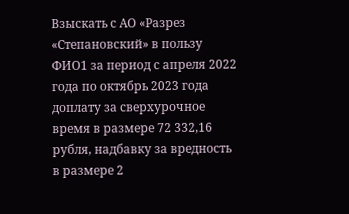Взыскать с АО «Разрез «Степановский» в пользу ФИО1 за период с апреля 2022 года по октябрь 2023 года доплату за сверхурочное время в размере 72 332,16 рубля, надбавку за вредность в размере 2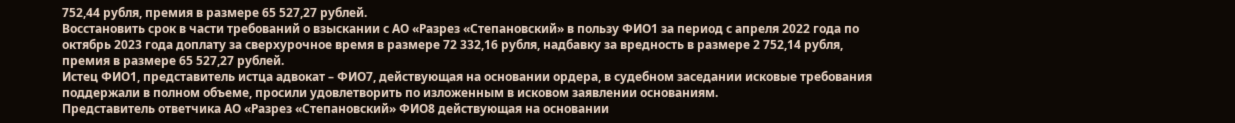752,44 рубля, премия в размере 65 527,27 рублей.
Восстановить срок в части требований о взыскании с АО «Разрез «Степановский» в пользу ФИО1 за период с апреля 2022 года по октябрь 2023 года доплату за сверхурочное время в размере 72 332,16 рубля, надбавку за вредность в размере 2 752,14 рубля, премия в размере 65 527,27 рублей.
Истец ФИО1, представитель истца адвокат – ФИО7, действующая на основании ордера, в судебном заседании исковые требования поддержали в полном объеме, просили удовлетворить по изложенным в исковом заявлении основаниям.
Представитель ответчика АО «Разрез «Степановский» ФИО8 действующая на основании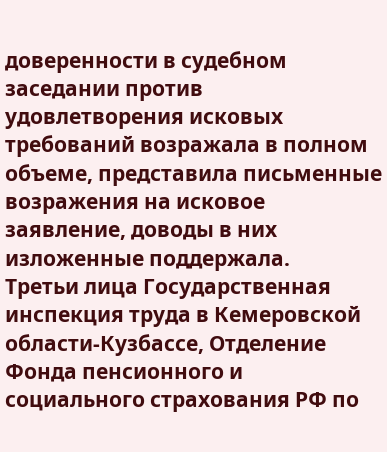доверенности в судебном заседании против удовлетворения исковых требований возражала в полном объеме, представила письменные возражения на исковое заявление, доводы в них изложенные поддержала.
Третьи лица Государственная инспекция труда в Кемеровской области-Кузбассе, Отделение Фонда пенсионного и социального страхования РФ по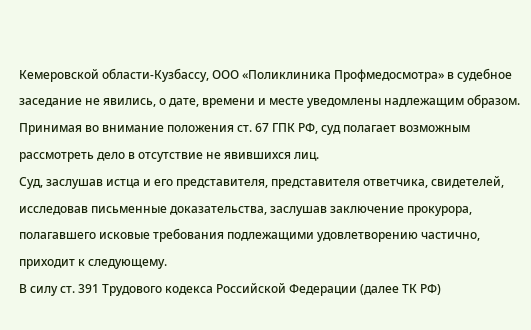Кемеровской области-Кузбассу, ООО «Поликлиника Профмедосмотра» в судебное заседание не явились, о дате, времени и месте уведомлены надлежащим образом.
Принимая во внимание положения ст. 67 ГПК РФ, суд полагает возможным рассмотреть дело в отсутствие не явившихся лиц.
Суд, заслушав истца и его представителя, представителя ответчика, свидетелей, исследовав письменные доказательства, заслушав заключение прокурора, полагавшего исковые требования подлежащими удовлетворению частично, приходит к следующему.
В силу ст. 391 Трудового кодекса Российской Федерации (далее ТК РФ)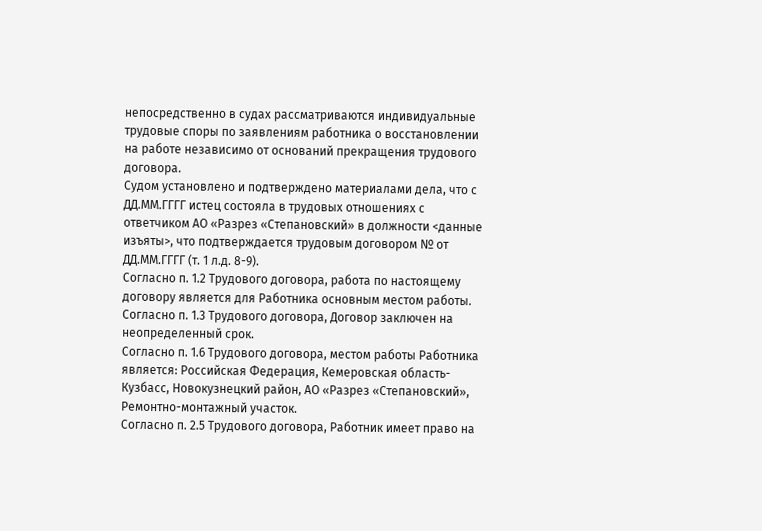непосредственно в судах рассматриваются индивидуальные трудовые споры по заявлениям работника о восстановлении на работе независимо от оснований прекращения трудового договора.
Судом установлено и подтверждено материалами дела, что с ДД.ММ.ГГГГ истец состояла в трудовых отношениях с ответчиком АО «Разрез «Степановский» в должности <данные изъяты>, что подтверждается трудовым договором № от ДД.ММ.ГГГГ (т. 1 л.д. 8-9).
Согласно п. 1.2 Трудового договора, работа по настоящему договору является для Работника основным местом работы.
Согласно п. 1.3 Трудового договора, Договор заключен на неопределенный срок.
Согласно п. 1.6 Трудового договора, местом работы Работника является: Российская Федерация, Кемеровская область-Кузбасс, Новокузнецкий район, АО «Разрез «Степановский», Ремонтно-монтажный участок.
Согласно п. 2.5 Трудового договора, Работник имеет право на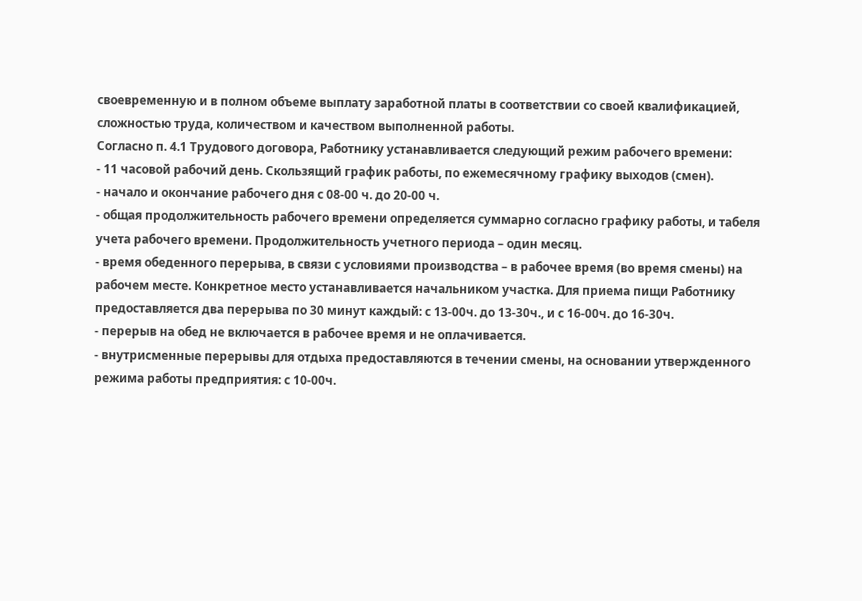своевременную и в полном объеме выплату заработной платы в соответствии со своей квалификацией, сложностью труда, количеством и качеством выполненной работы.
Согласно п. 4.1 Трудового договора, Работнику устанавливается следующий режим рабочего времени:
- 11 часовой рабочий день. Скользящий график работы, по ежемесячному графику выходов (смен).
- начало и окончание рабочего дня с 08-00 ч. до 20-00 ч.
- общая продолжительность рабочего времени определяется суммарно согласно графику работы, и табеля учета рабочего времени. Продолжительность учетного периода – один месяц.
- время обеденного перерыва, в связи с условиями производства – в рабочее время (во время смены) на рабочем месте. Конкретное место устанавливается начальником участка. Для приема пищи Работнику предоставляется два перерыва по 30 минут каждый: с 13-00ч. до 13-30ч., и с 16-00ч. до 16-30ч.
- перерыв на обед не включается в рабочее время и не оплачивается.
- внутрисменные перерывы для отдыха предоставляются в течении смены, на основании утвержденного режима работы предприятия: с 10-00ч.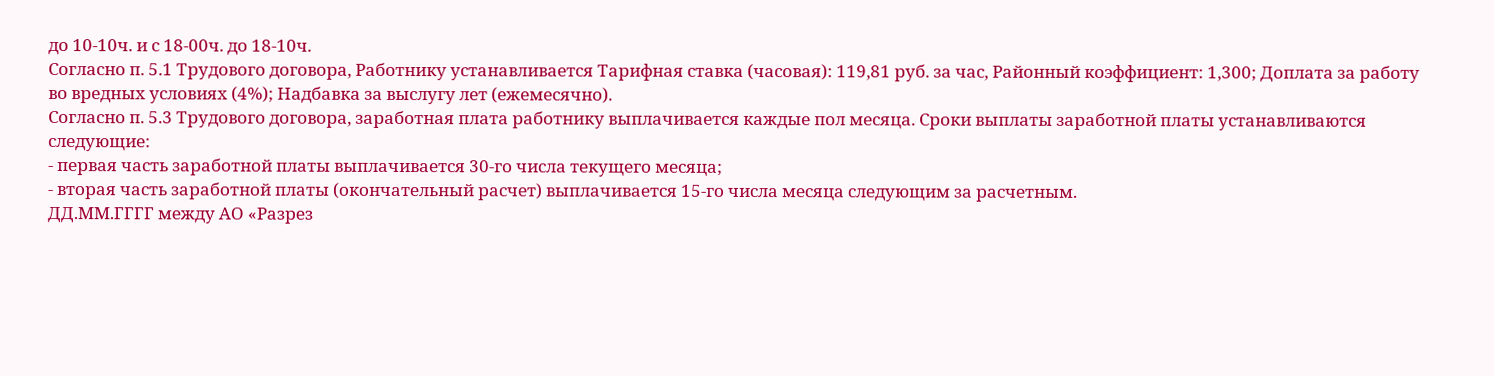до 10-10ч. и с 18-00ч. до 18-10ч.
Согласно п. 5.1 Трудового договора, Работнику устанавливается Тарифная ставка (часовая): 119,81 руб. за час, Районный коэффициент: 1,300; Доплата за работу во вредных условиях (4%); Надбавка за выслугу лет (ежемесячно).
Согласно п. 5.3 Трудового договора, заработная плата работнику выплачивается каждые пол месяца. Сроки выплаты заработной платы устанавливаются следующие:
- первая часть заработной платы выплачивается 30-го числа текущего месяца;
- вторая часть заработной платы (окончательный расчет) выплачивается 15-го числа месяца следующим за расчетным.
ДД.ММ.ГГГГ между АО «Разрез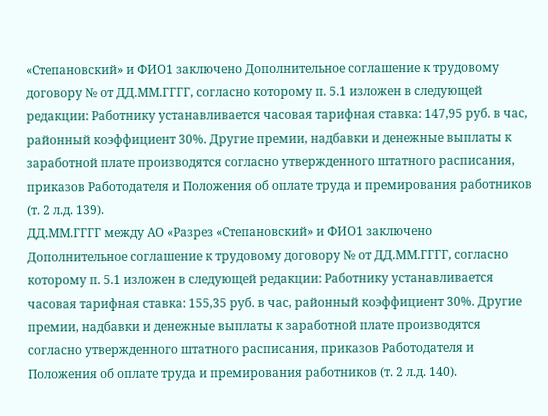«Степановский» и ФИО1 заключено Дополнительное соглашение к трудовому договору № от ДД.ММ.ГГГГ, согласно которому п. 5.1 изложен в следующей редакции: Работнику устанавливается часовая тарифная ставка: 147,95 руб. в час, районный коэффициент 30%. Другие премии, надбавки и денежные выплаты к заработной плате производятся согласно утвержденного штатного расписания, приказов Работодателя и Положения об оплате труда и премирования работников (т. 2 л.д. 139).
ДД.ММ.ГГГГ между АО «Разрез «Степановский» и ФИО1 заключено Дополнительное соглашение к трудовому договору № от ДД.ММ.ГГГГ, согласно которому п. 5.1 изложен в следующей редакции: Работнику устанавливается часовая тарифная ставка: 155,35 руб. в час, районный коэффициент 30%. Другие премии, надбавки и денежные выплаты к заработной плате производятся согласно утвержденного штатного расписания, приказов Работодателя и Положения об оплате труда и премирования работников (т. 2 л.д. 140).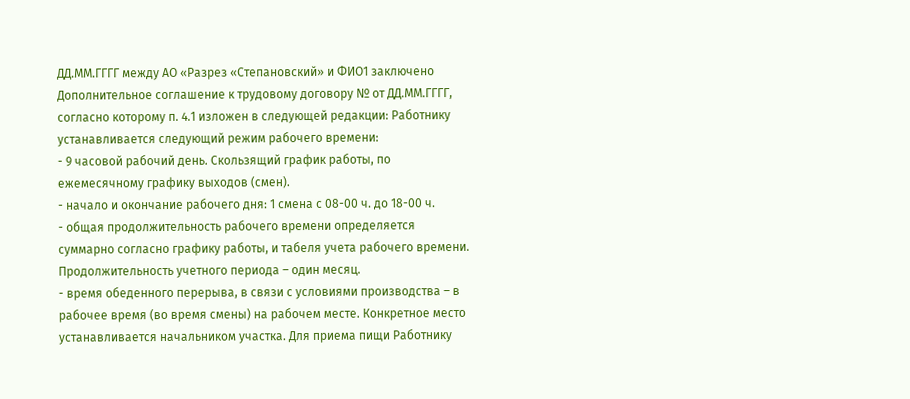ДД.ММ.ГГГГ между АО «Разрез «Степановский» и ФИО1 заключено Дополнительное соглашение к трудовому договору № от ДД.ММ.ГГГГ, согласно которому п. 4.1 изложен в следующей редакции: Работнику устанавливается следующий режим рабочего времени:
- 9 часовой рабочий день. Скользящий график работы, по ежемесячному графику выходов (смен).
- начало и окончание рабочего дня: 1 смена с 08-00 ч. до 18-00 ч.
- общая продолжительность рабочего времени определяется суммарно согласно графику работы, и табеля учета рабочего времени. Продолжительность учетного периода – один месяц.
- время обеденного перерыва, в связи с условиями производства – в рабочее время (во время смены) на рабочем месте. Конкретное место устанавливается начальником участка. Для приема пищи Работнику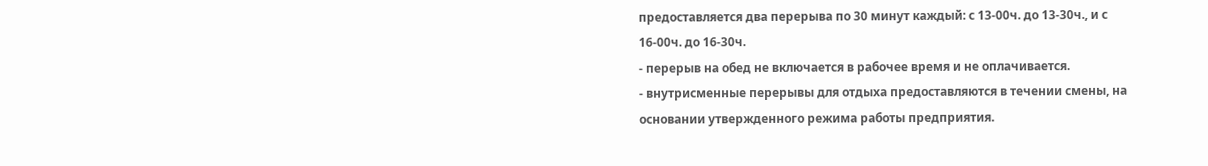предоставляется два перерыва по 30 минут каждый: с 13-00ч. до 13-30ч., и с 16-00ч. до 16-30ч.
- перерыв на обед не включается в рабочее время и не оплачивается.
- внутрисменные перерывы для отдыха предоставляются в течении смены, на основании утвержденного режима работы предприятия.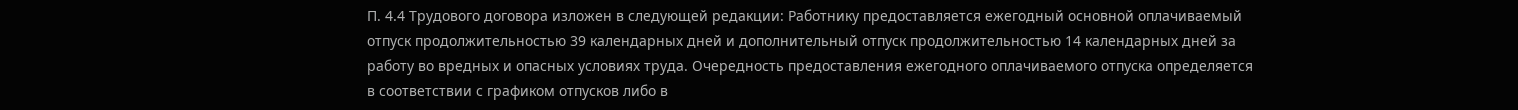П. 4.4 Трудового договора изложен в следующей редакции: Работнику предоставляется ежегодный основной оплачиваемый отпуск продолжительностью 39 календарных дней и дополнительный отпуск продолжительностью 14 календарных дней за работу во вредных и опасных условиях труда. Очередность предоставления ежегодного оплачиваемого отпуска определяется в соответствии с графиком отпусков либо в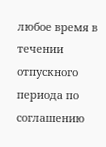любое время в течении отпускного периода по соглашению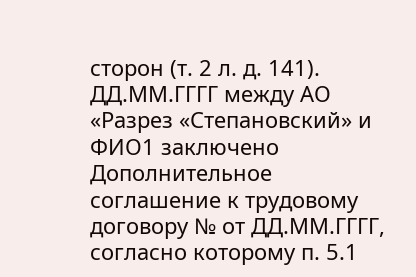сторон (т. 2 л. д. 141).
ДД.ММ.ГГГГ между АО «Разрез «Степановский» и ФИО1 заключено Дополнительное соглашение к трудовому договору № от ДД.ММ.ГГГГ, согласно которому п. 5.1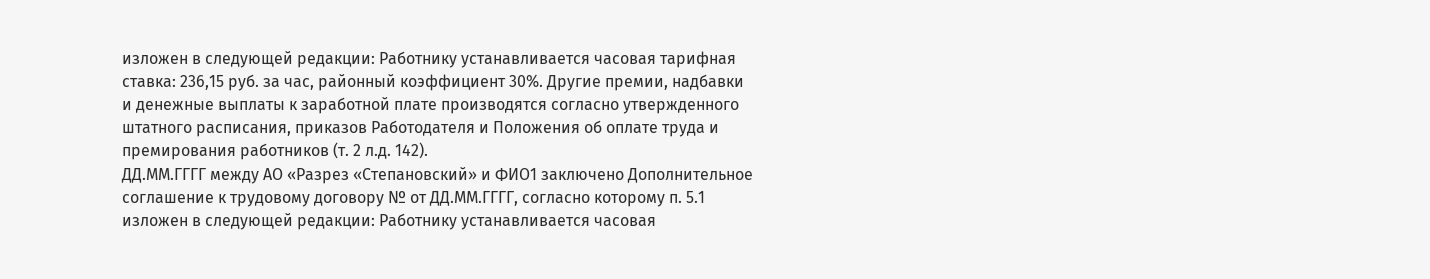изложен в следующей редакции: Работнику устанавливается часовая тарифная ставка: 236,15 руб. за час, районный коэффициент 30%. Другие премии, надбавки и денежные выплаты к заработной плате производятся согласно утвержденного штатного расписания, приказов Работодателя и Положения об оплате труда и премирования работников (т. 2 л.д. 142).
ДД.ММ.ГГГГ между АО «Разрез «Степановский» и ФИО1 заключено Дополнительное соглашение к трудовому договору № от ДД.ММ.ГГГГ, согласно которому п. 5.1 изложен в следующей редакции: Работнику устанавливается часовая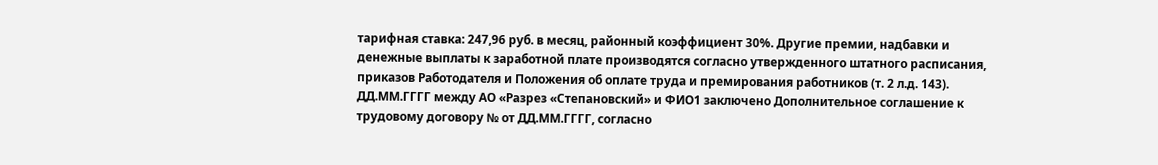тарифная ставка: 247,96 руб. в месяц, районный коэффициент 30%. Другие премии, надбавки и денежные выплаты к заработной плате производятся согласно утвержденного штатного расписания, приказов Работодателя и Положения об оплате труда и премирования работников (т. 2 л.д. 143).
ДД.ММ.ГГГГ между АО «Разрез «Степановский» и ФИО1 заключено Дополнительное соглашение к трудовому договору № от ДД.ММ.ГГГГ, согласно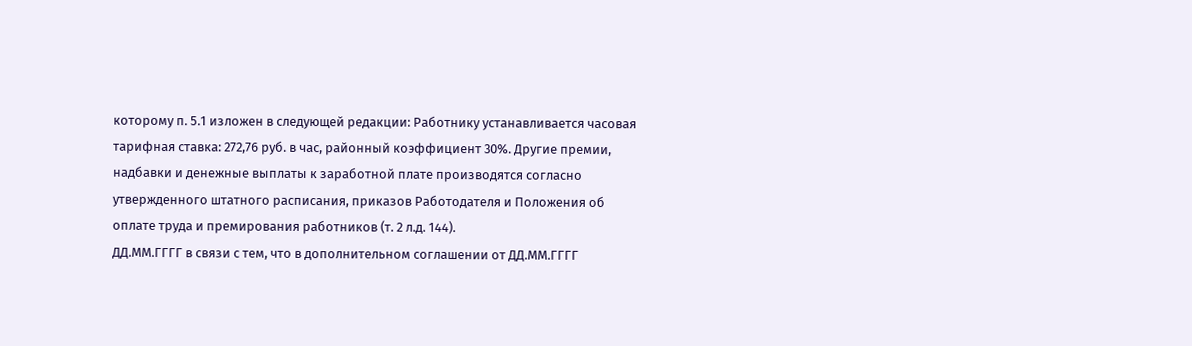которому п. 5.1 изложен в следующей редакции: Работнику устанавливается часовая тарифная ставка: 272,76 руб. в час, районный коэффициент 30%. Другие премии, надбавки и денежные выплаты к заработной плате производятся согласно утвержденного штатного расписания, приказов Работодателя и Положения об оплате труда и премирования работников (т. 2 л.д. 144).
ДД.ММ.ГГГГ в связи с тем, что в дополнительном соглашении от ДД.ММ.ГГГГ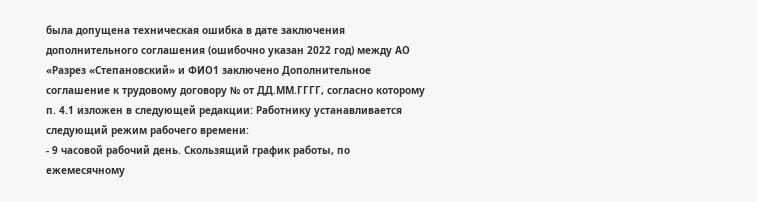была допущена техническая ошибка в дате заключения дополнительного соглашения (ошибочно указан 2022 год) между АО «Разрез «Степановский» и ФИО1 заключено Дополнительное соглашение к трудовому договору № от ДД.ММ.ГГГГ, согласно которому п. 4.1 изложен в следующей редакции: Работнику устанавливается следующий режим рабочего времени:
- 9 часовой рабочий день. Скользящий график работы, по ежемесячному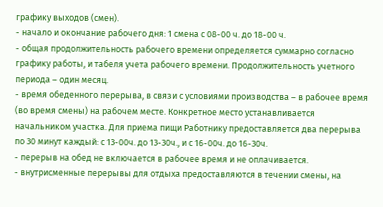графику выходов (смен).
- начало и окончание рабочего дня: 1 смена с 08-00 ч. до 18-00 ч.
- общая продолжительность рабочего времени определяется суммарно согласно графику работы, и табеля учета рабочего времени. Продолжительность учетного периода – один месяц.
- время обеденного перерыва, в связи с условиями производства – в рабочее время (во время смены) на рабочем месте. Конкретное место устанавливается начальником участка. Для приема пищи Работнику предоставляется два перерыва по 30 минут каждый: с 13-00ч. до 13-30ч., и с 16-00ч. до 16-30ч.
- перерыв на обед не включается в рабочее время и не оплачивается.
- внутрисменные перерывы для отдыха предоставляются в течении смены, на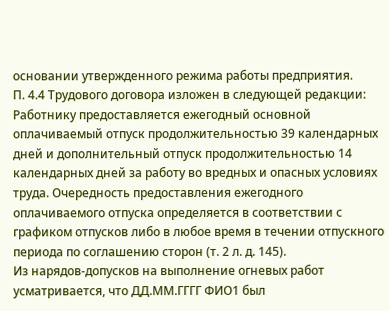основании утвержденного режима работы предприятия.
П. 4.4 Трудового договора изложен в следующей редакции: Работнику предоставляется ежегодный основной оплачиваемый отпуск продолжительностью 39 календарных дней и дополнительный отпуск продолжительностью 14 календарных дней за работу во вредных и опасных условиях труда. Очередность предоставления ежегодного оплачиваемого отпуска определяется в соответствии с графиком отпусков либо в любое время в течении отпускного периода по соглашению сторон (т. 2 л. д. 145).
Из нарядов-допусков на выполнение огневых работ усматривается, что ДД.ММ.ГГГГ ФИО1 был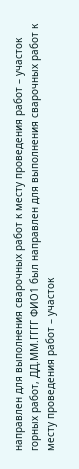направлен для выполнения сварочных работ к месту проведения работ – участок горных работ, ДД.ММ.ГГГГ ФИО1 был направлен для выполнения сварочных работ к месту проведения работ – участок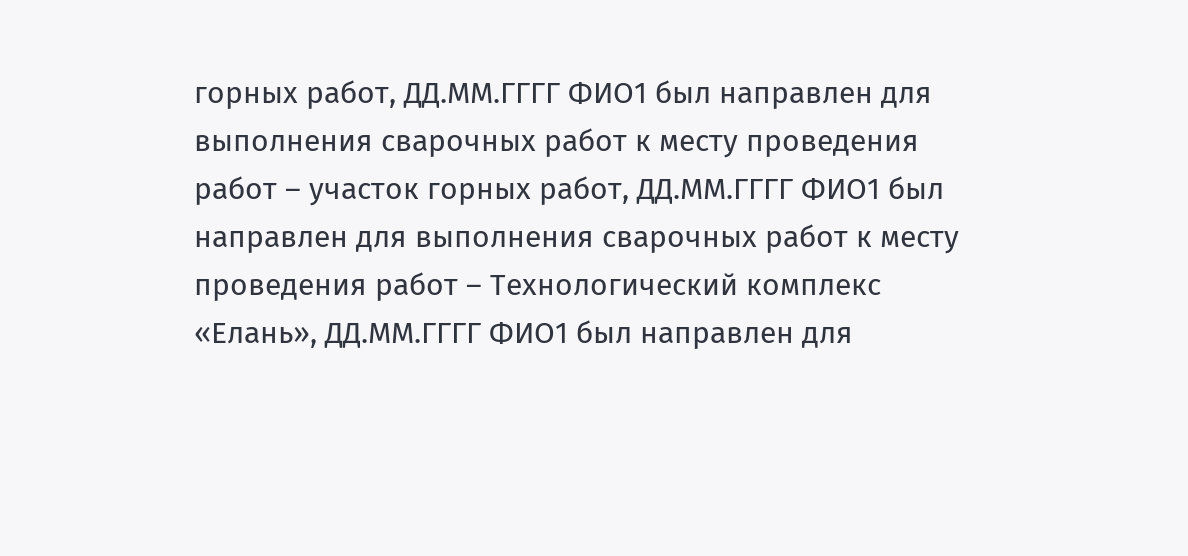горных работ, ДД.ММ.ГГГГ ФИО1 был направлен для выполнения сварочных работ к месту проведения работ – участок горных работ, ДД.ММ.ГГГГ ФИО1 был направлен для выполнения сварочных работ к месту проведения работ – Технологический комплекс «Елань», ДД.ММ.ГГГГ ФИО1 был направлен для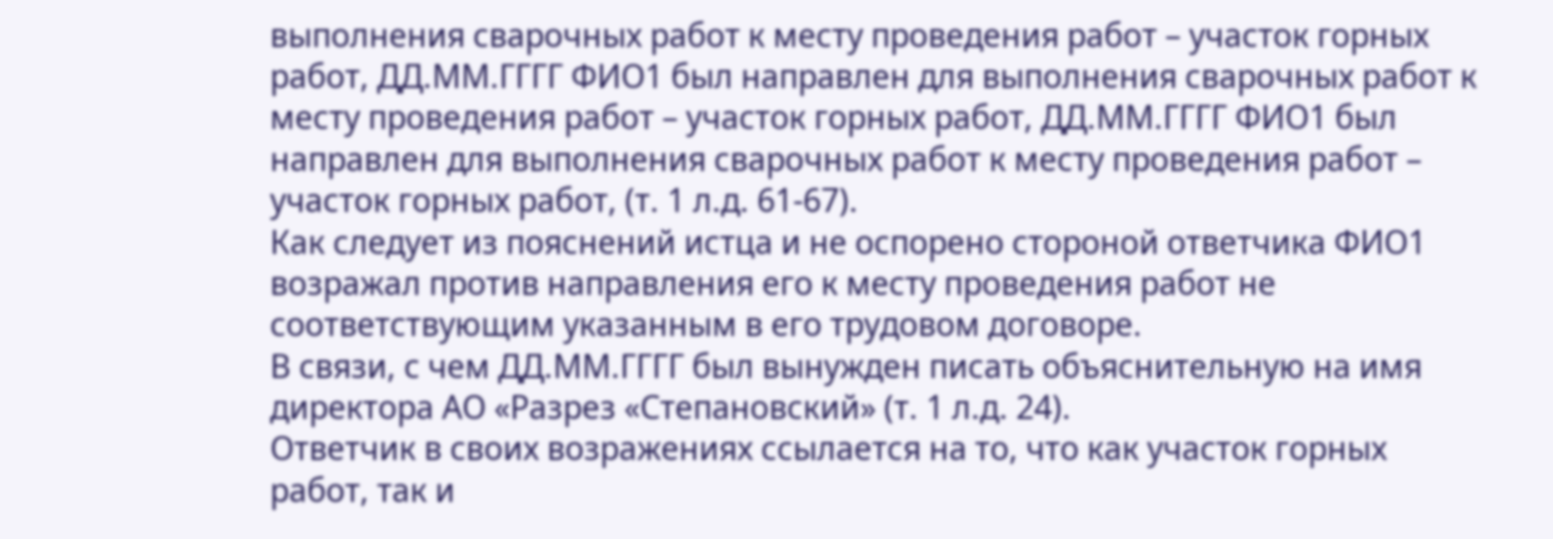выполнения сварочных работ к месту проведения работ – участок горных работ, ДД.ММ.ГГГГ ФИО1 был направлен для выполнения сварочных работ к месту проведения работ – участок горных работ, ДД.ММ.ГГГГ ФИО1 был направлен для выполнения сварочных работ к месту проведения работ – участок горных работ, (т. 1 л.д. 61-67).
Как следует из пояснений истца и не оспорено стороной ответчика ФИО1 возражал против направления его к месту проведения работ не соответствующим указанным в его трудовом договоре.
В связи, с чем ДД.ММ.ГГГГ был вынужден писать объяснительную на имя директора АО «Разрез «Степановский» (т. 1 л.д. 24).
Ответчик в своих возражениях ссылается на то, что как участок горных работ, так и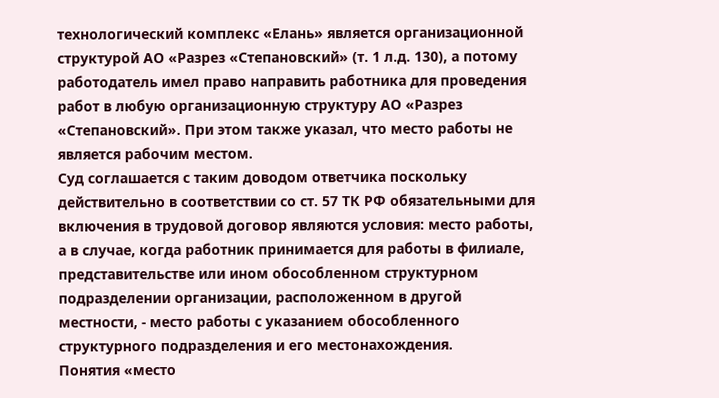технологический комплекс «Елань» является организационной структурой АО «Разрез «Степановский» (т. 1 л.д. 130), а потому работодатель имел право направить работника для проведения работ в любую организационную структуру АО «Разрез «Степановский». При этом также указал, что место работы не является рабочим местом.
Суд соглашается с таким доводом ответчика поскольку действительно в соответствии со ст. 57 ТК РФ обязательными для включения в трудовой договор являются условия: место работы, а в случае, когда работник принимается для работы в филиале, представительстве или ином обособленном структурном подразделении организации, расположенном в другой местности, - место работы с указанием обособленного структурного подразделения и его местонахождения.
Понятия «место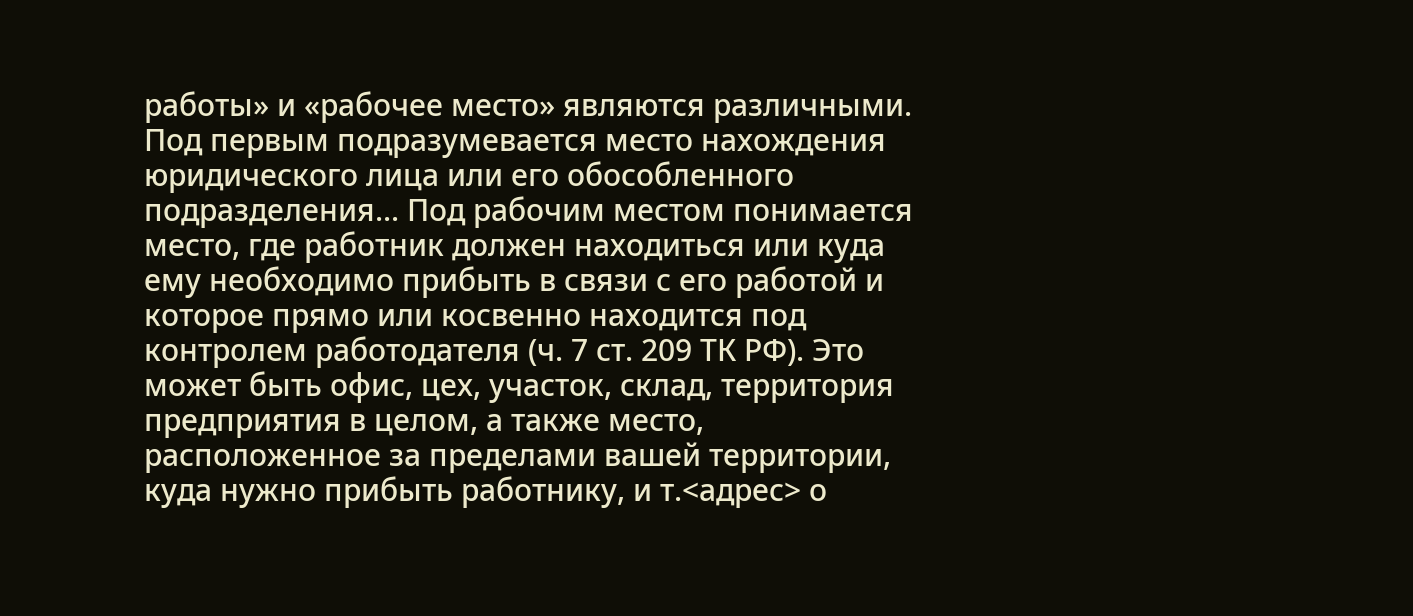работы» и «рабочее место» являются различными. Под первым подразумевается место нахождения юридического лица или его обособленного подразделения... Под рабочим местом понимается место, где работник должен находиться или куда ему необходимо прибыть в связи с его работой и которое прямо или косвенно находится под контролем работодателя (ч. 7 ст. 209 ТК РФ). Это может быть офис, цех, участок, склад, территория предприятия в целом, а также место, расположенное за пределами вашей территории, куда нужно прибыть работнику, и т.<адрес> о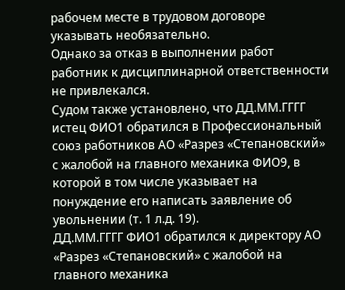рабочем месте в трудовом договоре указывать необязательно.
Однако за отказ в выполнении работ работник к дисциплинарной ответственности не привлекался.
Судом также установлено, что ДД.ММ.ГГГГ истец ФИО1 обратился в Профессиональный союз работников АО «Разрез «Степановский» с жалобой на главного механика ФИО9, в которой в том числе указывает на понуждение его написать заявление об увольнении (т. 1 л.д. 19).
ДД.ММ.ГГГГ ФИО1 обратился к директору АО «Разрез «Степановский» с жалобой на главного механика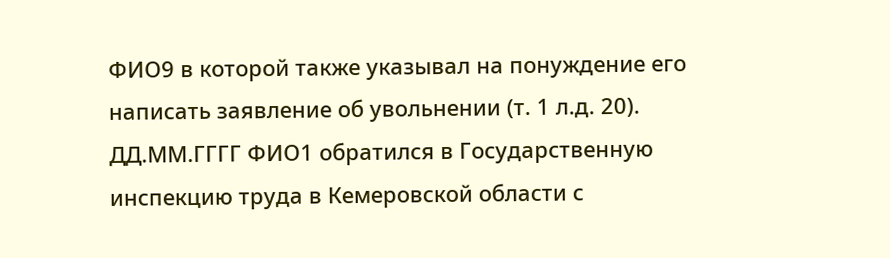ФИО9 в которой также указывал на понуждение его написать заявление об увольнении (т. 1 л.д. 20).
ДД.ММ.ГГГГ ФИО1 обратился в Государственную инспекцию труда в Кемеровской области с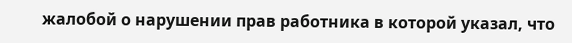жалобой о нарушении прав работника в которой указал, что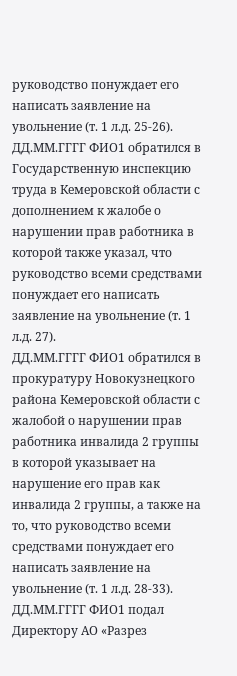руководство понуждает его написать заявление на увольнение (т. 1 л.д. 25-26).
ДД.ММ.ГГГГ ФИО1 обратился в Государственную инспекцию труда в Кемеровской области с дополнением к жалобе о нарушении прав работника в которой также указал, что руководство всеми средствами понуждает его написать заявление на увольнение (т. 1 л.д. 27).
ДД.ММ.ГГГГ ФИО1 обратился в прокуратуру Новокузнецкого района Кемеровской области с жалобой о нарушении прав работника инвалида 2 группы в которой указывает на нарушение его прав как инвалида 2 группы, а также на то, что руководство всеми средствами понуждает его написать заявление на увольнение (т. 1 л.д. 28-33).
ДД.ММ.ГГГГ ФИО1 подал Директору АО «Разрез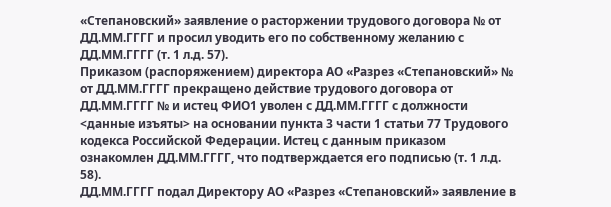«Степановский» заявление о расторжении трудового договора № от ДД.ММ.ГГГГ и просил уводить его по собственному желанию с ДД.ММ.ГГГГ (т. 1 л.д. 57).
Приказом (распоряжением) директора АО «Разрез «Степановский» № от ДД.ММ.ГГГГ прекращено действие трудового договора от ДД.ММ.ГГГГ № и истец ФИО1 уволен с ДД.ММ.ГГГГ с должности <данные изъяты> на основании пункта 3 части 1 статьи 77 Трудового кодекса Российской Федерации. Истец с данным приказом ознакомлен ДД.ММ.ГГГГ, что подтверждается его подписью (т. 1 л.д. 58).
ДД.ММ.ГГГГ подал Директору АО «Разрез «Степановский» заявление в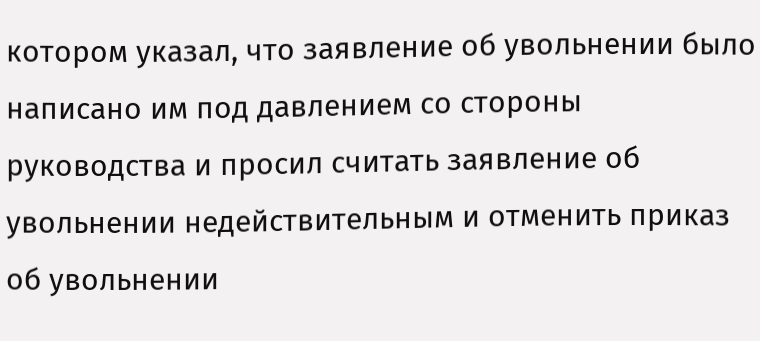котором указал, что заявление об увольнении было написано им под давлением со стороны руководства и просил считать заявление об увольнении недействительным и отменить приказ об увольнении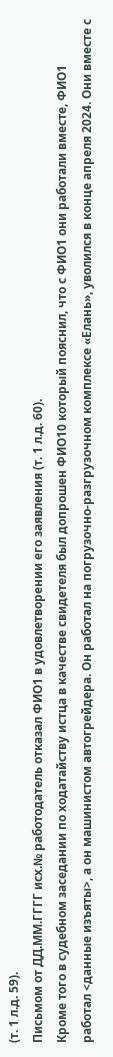(т. 1 л.д. 59).
Письмом от ДД.ММ.ГГГГ исх.№ работодатель отказал ФИО1 в удовлетворении его заявления (т. 1 л.д. 60).
Кроме того в судебном заседании по ходатайству истца в качестве свидетеля был допрошен ФИО10 который пояснил, что с ФИО1 они работали вместе, ФИО1 работал <данные изъяты>, а он машинистом автогрейдера. Он работал на погрузочно-разгрузочном комплексе «Елань», уволился в конце апреля 2024. Они вместе с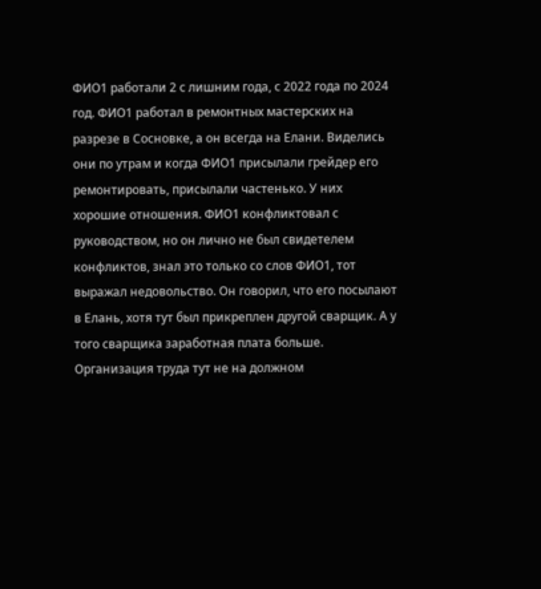ФИО1 работали 2 с лишним года, с 2022 года по 2024 год. ФИО1 работал в ремонтных мастерских на разрезе в Сосновке, а он всегда на Елани. Виделись они по утрам и когда ФИО1 присылали грейдер его ремонтировать, присылали частенько. У них хорошие отношения. ФИО1 конфликтовал с руководством, но он лично не был свидетелем конфликтов, знал это только со слов ФИО1, тот выражал недовольство. Он говорил, что его посылают в Елань, хотя тут был прикреплен другой сварщик. А у того сварщика заработная плата больше. Организация труда тут не на должном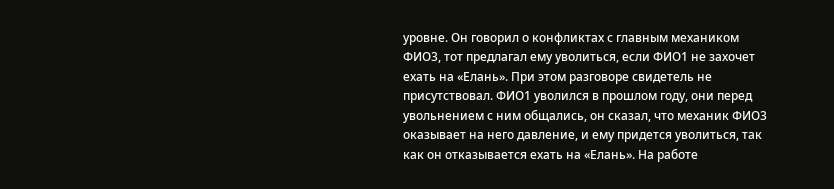уровне. Он говорил о конфликтах с главным механиком ФИО3, тот предлагал ему уволиться, если ФИО1 не захочет ехать на «Елань». При этом разговоре свидетель не присутствовал. ФИО1 уволился в прошлом году, они перед увольнением с ним общались, он сказал, что механик ФИО3 оказывает на него давление, и ему придется уволиться, так как он отказывается ехать на «Елань». На работе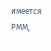имеется РММ,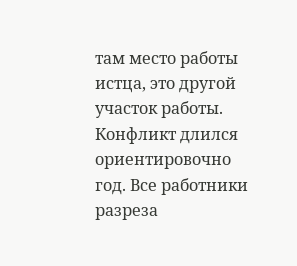там место работы истца, это другой участок работы. Конфликт длился ориентировочно год. Все работники разреза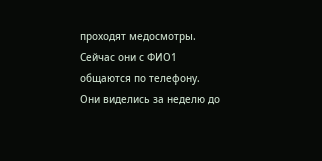проходят медосмотры. Сейчас они с ФИО1 общаются по телефону. Они виделись за неделю до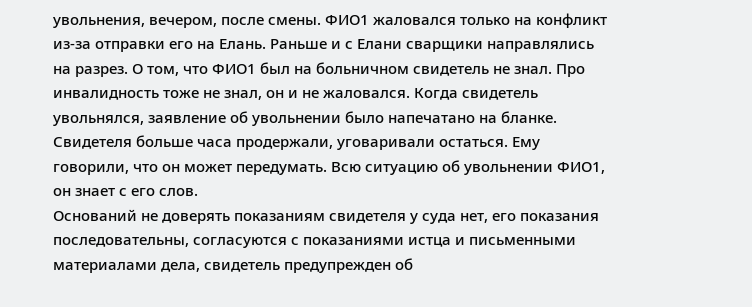увольнения, вечером, после смены. ФИО1 жаловался только на конфликт из-за отправки его на Елань. Раньше и с Елани сварщики направлялись на разрез. О том, что ФИО1 был на больничном свидетель не знал. Про инвалидность тоже не знал, он и не жаловался. Когда свидетель увольнялся, заявление об увольнении было напечатано на бланке. Свидетеля больше часа продержали, уговаривали остаться. Ему говорили, что он может передумать. Всю ситуацию об увольнении ФИО1, он знает с его слов.
Оснований не доверять показаниям свидетеля у суда нет, его показания последовательны, согласуются с показаниями истца и письменными материалами дела, свидетель предупрежден об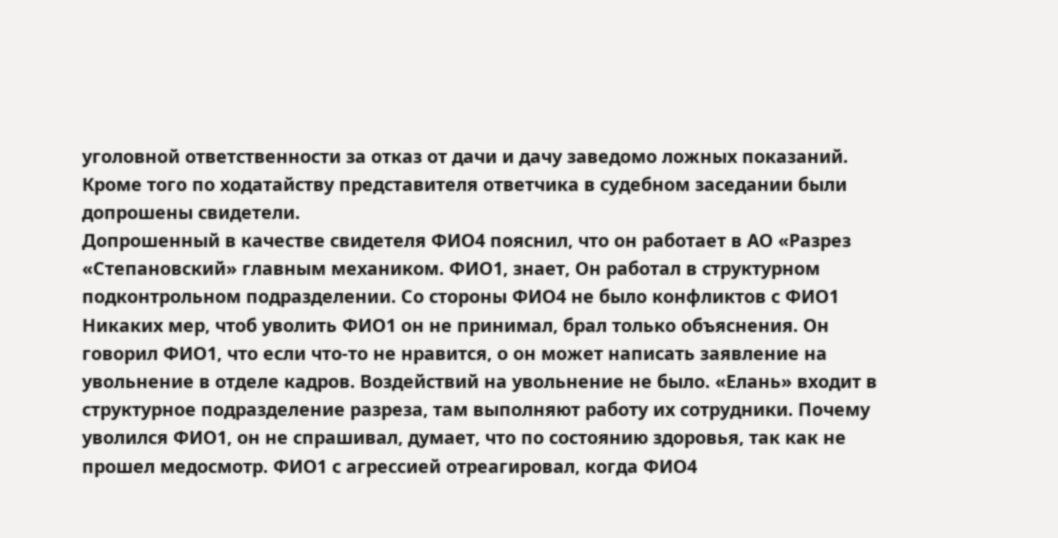уголовной ответственности за отказ от дачи и дачу заведомо ложных показаний.
Кроме того по ходатайству представителя ответчика в судебном заседании были допрошены свидетели.
Допрошенный в качестве свидетеля ФИО4 пояснил, что он работает в АО «Разрез «Степановский» главным механиком. ФИО1, знает, Он работал в структурном подконтрольном подразделении. Со стороны ФИО4 не было конфликтов с ФИО1 Никаких мер, чтоб уволить ФИО1 он не принимал, брал только объяснения. Он говорил ФИО1, что если что-то не нравится, о он может написать заявление на увольнение в отделе кадров. Воздействий на увольнение не было. «Елань» входит в структурное подразделение разреза, там выполняют работу их сотрудники. Почему уволился ФИО1, он не спрашивал, думает, что по состоянию здоровья, так как не прошел медосмотр. ФИО1 с агрессией отреагировал, когда ФИО4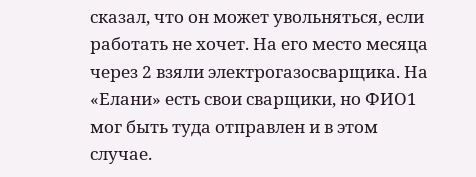сказал, что он может увольняться, если работать не хочет. На его место месяца через 2 взяли электрогазосварщика. На «Елани» есть свои сварщики, но ФИО1 мог быть туда отправлен и в этом случае.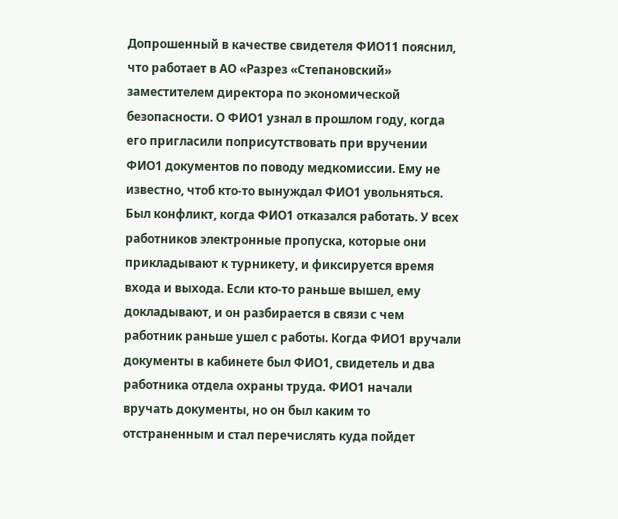Допрошенный в качестве свидетеля ФИО11 пояснил, что работает в АО «Разрез «Степановский» заместителем директора по экономической безопасности. О ФИО1 узнал в прошлом году, когда его пригласили поприсутствовать при вручении ФИО1 документов по поводу медкомиссии. Ему не известно, чтоб кто-то вынуждал ФИО1 увольняться. Был конфликт, когда ФИО1 отказался работать. У всех работников электронные пропуска, которые они прикладывают к турникету, и фиксируется время входа и выхода. Если кто-то раньше вышел, ему докладывают, и он разбирается в связи с чем работник раньше ушел с работы. Когда ФИО1 вручали документы в кабинете был ФИО1, свидетель и два работника отдела охраны труда. ФИО1 начали вручать документы, но он был каким то отстраненным и стал перечислять куда пойдет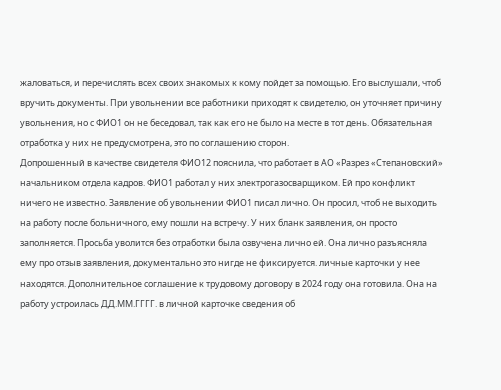жаловаться, и перечислять всех своих знакомых к кому пойдет за помощью. Его выслушали, чтоб вручить документы. При увольнении все работники приходят к свидетелю, он уточняет причину увольнения, но с ФИО1 он не беседовал, так как его не было на месте в тот день. Обязательная отработка у них не предусмотрена, это по соглашению сторон.
Допрошенный в качестве свидетеля ФИО12 пояснила, что работает в АО «Разрез «Степановский» начальником отдела кадров. ФИО1 работал у них электрогазосварщиком. Ей про конфликт ничего не известно. Заявление об увольнении ФИО1 писал лично. Он просил, чтоб не выходить на работу после больничного, ему пошли на встречу. У них бланк заявления, он просто заполняется. Просьба уволится без отработки была озвучена лично ей. Она лично разъясняла ему про отзыв заявления, документально это нигде не фиксируется. личные карточки у нее находятся. Дополнительное соглашение к трудовому договору в 2024 году она готовила. Она на работу устроилась ДД.ММ.ГГГГ. в личной карточке сведения об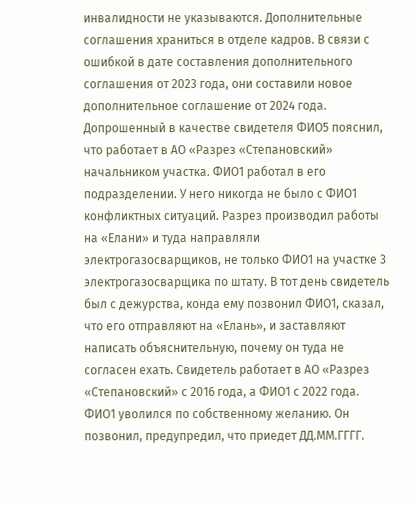инвалидности не указываются. Дополнительные соглашения храниться в отделе кадров. В связи с ошибкой в дате составления дополнительного соглашения от 2023 года, они составили новое дополнительное соглашение от 2024 года.
Допрошенный в качестве свидетеля ФИО5 пояснил, что работает в АО «Разрез «Степановский» начальником участка. ФИО1 работал в его подразделении. У него никогда не было с ФИО1 конфликтных ситуаций. Разрез производил работы на «Елани» и туда направляли электрогазосварщиков, не только ФИО1 на участке 3 электрогазосварщика по штату. В тот день свидетель был с дежурства, конда ему позвонил ФИО1, сказал, что его отправляют на «Елань», и заставляют написать объяснительную, почему он туда не согласен ехать. Свидетель работает в АО «Разрез «Степановский» с 2016 года, а ФИО1 с 2022 года. ФИО1 уволился по собственному желанию. Он позвонил, предупредил, что приедет ДД.ММ.ГГГГ.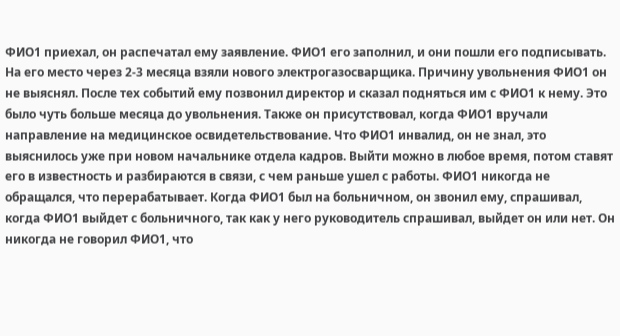ФИО1 приехал, он распечатал ему заявление. ФИО1 его заполнил, и они пошли его подписывать. На его место через 2-3 месяца взяли нового электрогазосварщика. Причину увольнения ФИО1 он не выяснял. После тех событий ему позвонил директор и сказал подняться им с ФИО1 к нему. Это было чуть больше месяца до увольнения. Также он присутствовал, когда ФИО1 вручали направление на медицинское освидетельствование. Что ФИО1 инвалид, он не знал, это выяснилось уже при новом начальнике отдела кадров. Выйти можно в любое время, потом ставят его в известность и разбираются в связи, с чем раньше ушел с работы. ФИО1 никогда не обращался, что перерабатывает. Когда ФИО1 был на больничном, он звонил ему, спрашивал, когда ФИО1 выйдет с больничного, так как у него руководитель спрашивал, выйдет он или нет. Он никогда не говорил ФИО1, что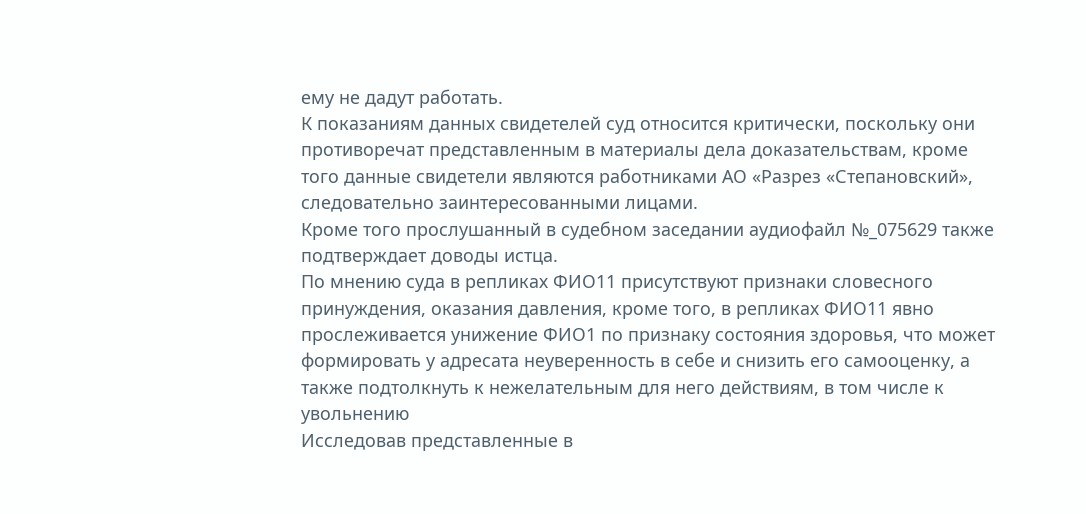ему не дадут работать.
К показаниям данных свидетелей суд относится критически, поскольку они противоречат представленным в материалы дела доказательствам, кроме того данные свидетели являются работниками АО «Разрез «Степановский», следовательно заинтересованными лицами.
Кроме того прослушанный в судебном заседании аудиофайл №_075629 также подтверждает доводы истца.
По мнению суда в репликах ФИО11 присутствуют признаки словесного принуждения, оказания давления, кроме того, в репликах ФИО11 явно прослеживается унижение ФИО1 по признаку состояния здоровья, что может формировать у адресата неуверенность в себе и снизить его самооценку, а также подтолкнуть к нежелательным для него действиям, в том числе к увольнению
Исследовав представленные в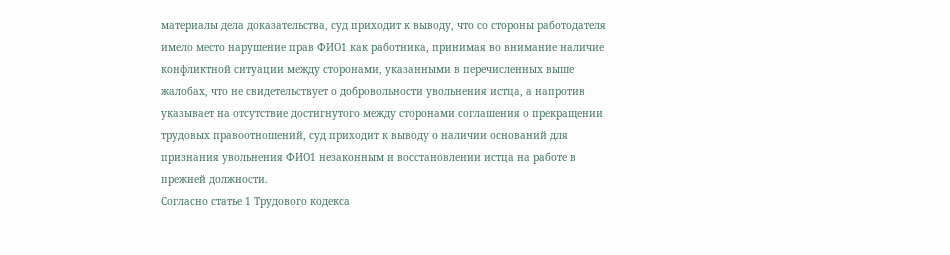материалы дела доказательства, суд приходит к выводу, что со стороны работодателя имело место нарушение прав ФИО1 как работника, принимая во внимание наличие конфликтной ситуации между сторонами, указанными в перечисленных выше жалобах, что не свидетельствует о добровольности увольнения истца, а напротив указывает на отсутствие достигнутого между сторонами соглашения о прекращении трудовых правоотношений, суд приходит к выводу о наличии оснований для признания увольнения ФИО1 незаконным и восстановлении истца на работе в прежней должности.
Согласно статье 1 Трудового кодекса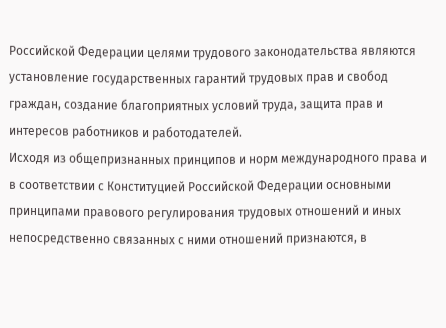Российской Федерации целями трудового законодательства являются установление государственных гарантий трудовых прав и свобод граждан, создание благоприятных условий труда, защита прав и интересов работников и работодателей.
Исходя из общепризнанных принципов и норм международного права и в соответствии с Конституцией Российской Федерации основными принципами правового регулирования трудовых отношений и иных непосредственно связанных с ними отношений признаются, в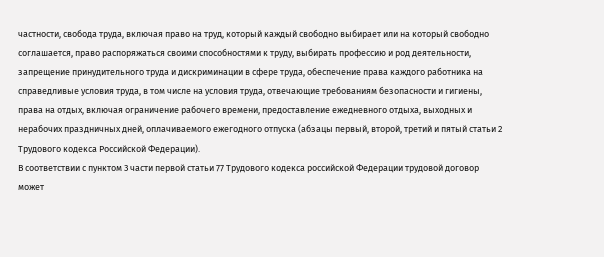частности, свобода труда, включая право на труд, который каждый свободно выбирает или на который свободно соглашается, право распоряжаться своими способностями к труду, выбирать профессию и род деятельности, запрещение принудительного труда и дискриминации в сфере труда, обеспечение права каждого работника на справедливые условия труда, в том числе на условия труда, отвечающие требованиям безопасности и гигиены, права на отдых, включая ограничение рабочего времени, предоставление ежедневного отдыха, выходных и нерабочих праздничных дней, оплачиваемого ежегодного отпуска (абзацы первый, второй, третий и пятый статьи 2 Трудового кодекса Российской Федерации).
В соответствии с пунктом 3 части первой статьи 77 Трудового кодекса российской Федерации трудовой договор может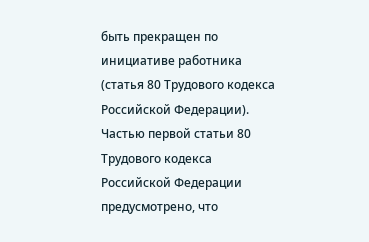быть прекращен по инициативе работника (статья 80 Трудового кодекса Российской Федерации). Частью первой статьи 80 Трудового кодекса Российской Федерации предусмотрено, что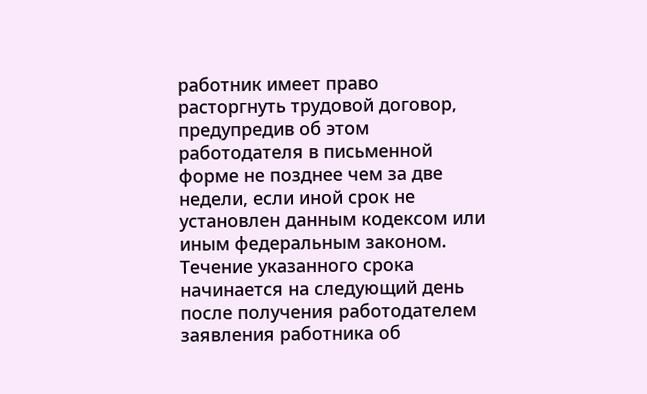работник имеет право расторгнуть трудовой договор, предупредив об этом работодателя в письменной форме не позднее чем за две недели, если иной срок не установлен данным кодексом или иным федеральным законом. Течение указанного срока начинается на следующий день после получения работодателем заявления работника об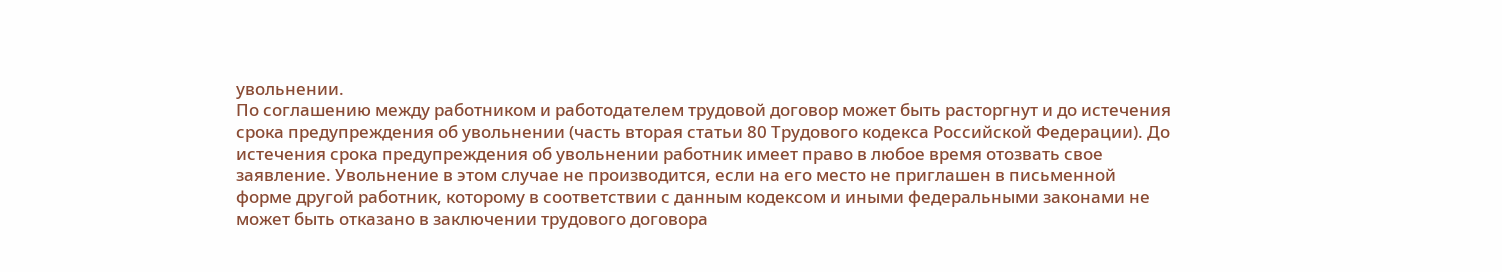увольнении.
По соглашению между работником и работодателем трудовой договор может быть расторгнут и до истечения срока предупреждения об увольнении (часть вторая статьи 80 Трудового кодекса Российской Федерации). До истечения срока предупреждения об увольнении работник имеет право в любое время отозвать свое заявление. Увольнение в этом случае не производится, если на его место не приглашен в письменной форме другой работник, которому в соответствии с данным кодексом и иными федеральными законами не может быть отказано в заключении трудового договора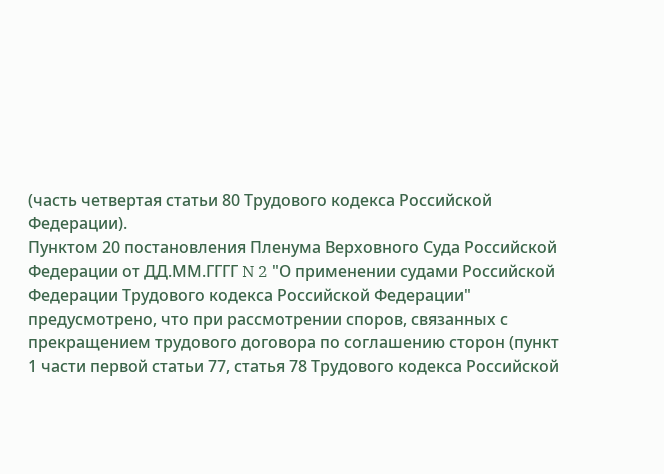(часть четвертая статьи 80 Трудового кодекса Российской Федерации).
Пунктом 20 постановления Пленума Верховного Суда Российской Федерации от ДД.ММ.ГГГГ N 2 "О применении судами Российской Федерации Трудового кодекса Российской Федерации" предусмотрено, что при рассмотрении споров, связанных с прекращением трудового договора по соглашению сторон (пункт 1 части первой статьи 77, статья 78 Трудового кодекса Российской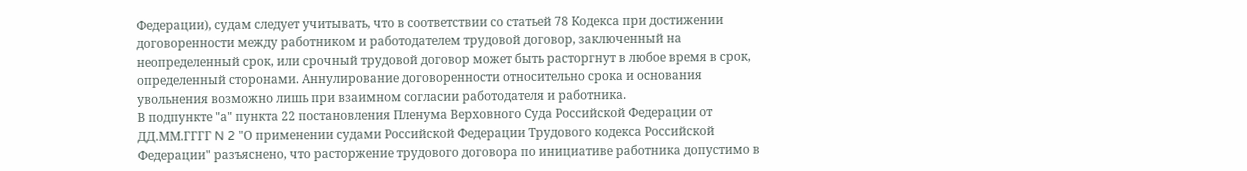Федерации), судам следует учитывать, что в соответствии со статьей 78 Кодекса при достижении договоренности между работником и работодателем трудовой договор, заключенный на неопределенный срок, или срочный трудовой договор может быть расторгнут в любое время в срок, определенный сторонами. Аннулирование договоренности относительно срока и основания увольнения возможно лишь при взаимном согласии работодателя и работника.
В подпункте "а" пункта 22 постановления Пленума Верховного Суда Российской Федерации от ДД.ММ.ГГГГ N 2 "О применении судами Российской Федерации Трудового кодекса Российской Федерации" разъяснено, что расторжение трудового договора по инициативе работника допустимо в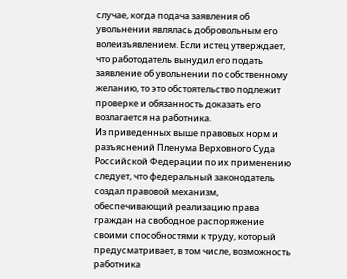случае, когда подача заявления об увольнении являлась добровольным его волеизъявлением. Если истец утверждает, что работодатель вынудил его подать заявление об увольнении по собственному желанию, то это обстоятельство подлежит проверке и обязанность доказать его возлагается на работника.
Из приведенных выше правовых норм и разъяснений Пленума Верховного Суда Российской Федерации по их применению следует, что федеральный законодатель создал правовой механизм, обеспечивающий реализацию права граждан на свободное распоряжение своими способностями к труду, который предусматривает, в том числе, возможность работника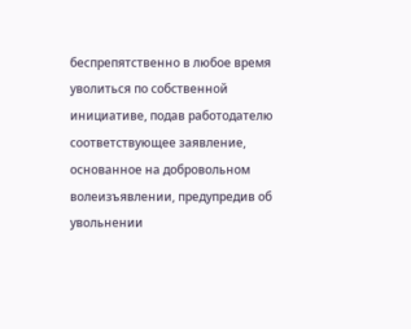беспрепятственно в любое время уволиться по собственной инициативе, подав работодателю соответствующее заявление, основанное на добровольном волеизъявлении, предупредив об увольнении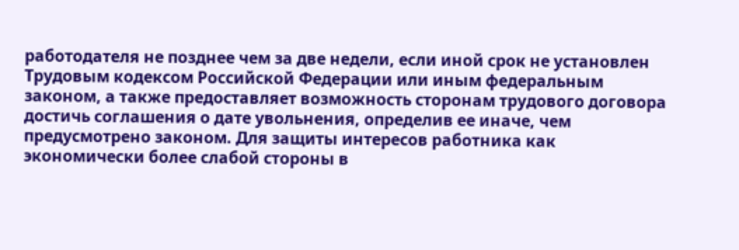работодателя не позднее чем за две недели, если иной срок не установлен Трудовым кодексом Российской Федерации или иным федеральным законом, а также предоставляет возможность сторонам трудового договора достичь соглашения о дате увольнения, определив ее иначе, чем предусмотрено законом. Для защиты интересов работника как экономически более слабой стороны в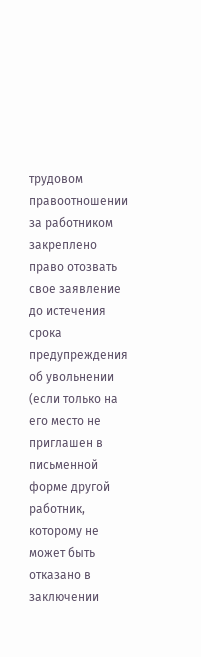трудовом правоотношении за работником закреплено право отозвать свое заявление до истечения срока предупреждения об увольнении (если только на его место не приглашен в письменной форме другой работник, которому не может быть отказано в заключении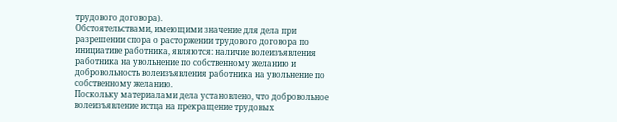трудового договора).
Обстоятельствами, имеющими значение для дела при разрешении спора о расторжении трудового договора по инициативе работника, являются: наличие волеизъявления работника на увольнение по собственному желанию и добровольность волеизъявления работника на увольнение по собственному желанию.
Поскольку материалами дела установлено, что добровольное волеизъявление истца на прекращение трудовых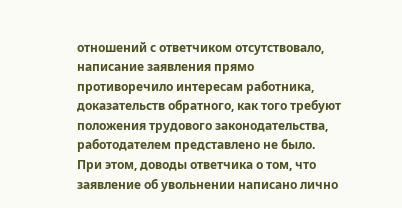отношений с ответчиком отсутствовало, написание заявления прямо противоречило интересам работника, доказательств обратного, как того требуют положения трудового законодательства, работодателем представлено не было.
При этом, доводы ответчика о том, что заявление об увольнении написано лично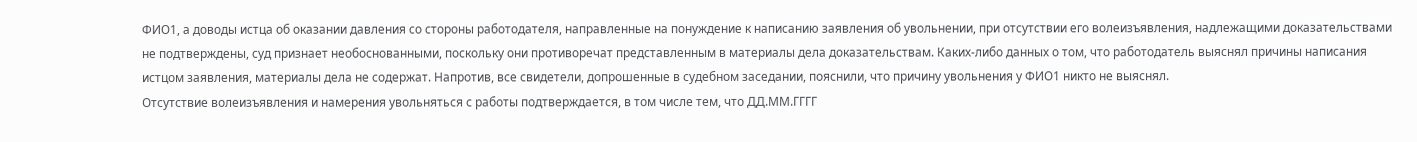ФИО1, а доводы истца об оказании давления со стороны работодателя, направленные на понуждение к написанию заявления об увольнении, при отсутствии его волеизъявления, надлежащими доказательствами не подтверждены, суд признает необоснованными, поскольку они противоречат представленным в материалы дела доказательствам. Каких-либо данных о том, что работодатель выяснял причины написания истцом заявления, материалы дела не содержат. Напротив, все свидетели, допрошенные в судебном заседании, пояснили, что причину увольнения у ФИО1 никто не выяснял.
Отсутствие волеизъявления и намерения увольняться с работы подтверждается, в том числе тем, что ДД.ММ.ГГГГ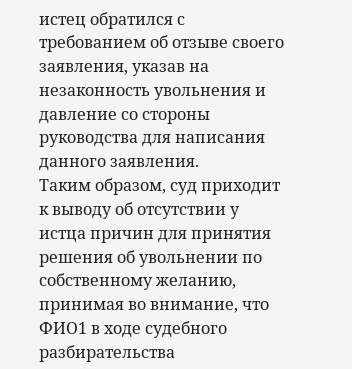истец обратился с требованием об отзыве своего заявления, указав на незаконность увольнения и давление со стороны руководства для написания данного заявления.
Таким образом, суд приходит к выводу об отсутствии у истца причин для принятия решения об увольнении по собственному желанию, принимая во внимание, что ФИО1 в ходе судебного разбирательства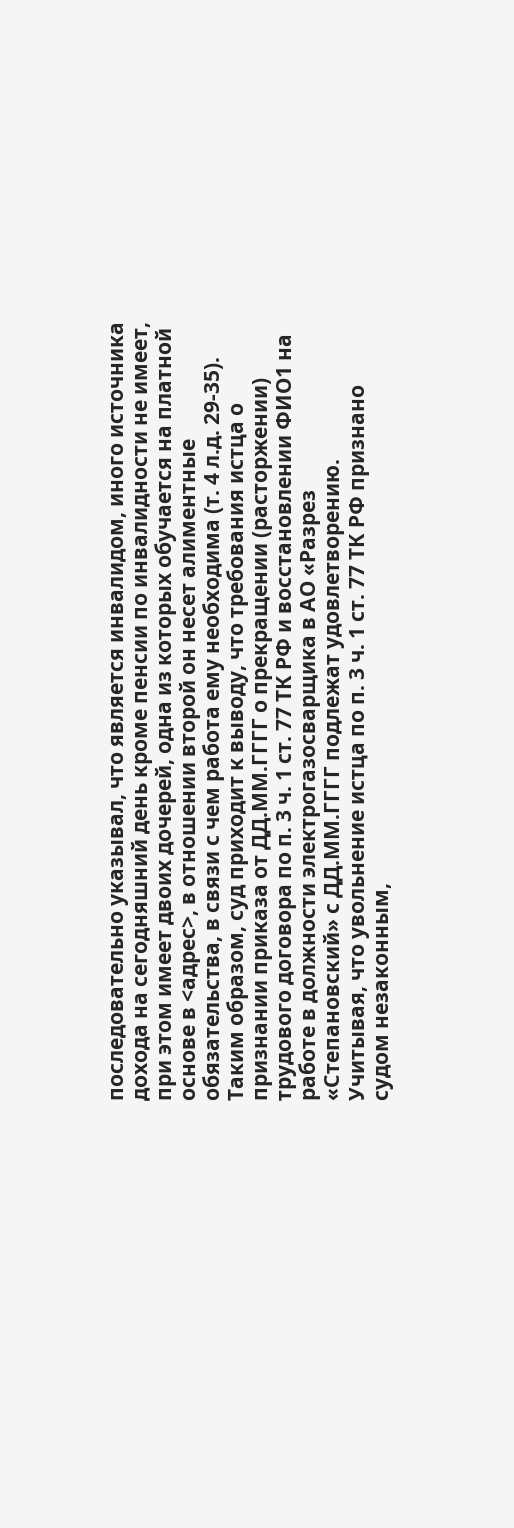последовательно указывал, что является инвалидом, иного источника дохода на сегодняшний день кроме пенсии по инвалидности не имеет, при этом имеет двоих дочерей, одна из которых обучается на платной основе в <адрес>, в отношении второй он несет алиментные обязательства, в связи с чем работа ему необходима (т. 4 л.д. 29-35).
Таким образом, суд приходит к выводу, что требования истца о признании приказа от ДД.ММ.ГГГГ о прекращении (расторжении) трудового договора по п. 3 ч. 1 ст. 77 ТК РФ и восстановлении ФИО1 на работе в должности электрогазосварщика в АО «Разрез «Степановский» с ДД.ММ.ГГГГ подлежат удовлетворению.
Учитывая, что увольнение истца по п. 3 ч. 1 ст. 77 ТК РФ признано судом незаконным,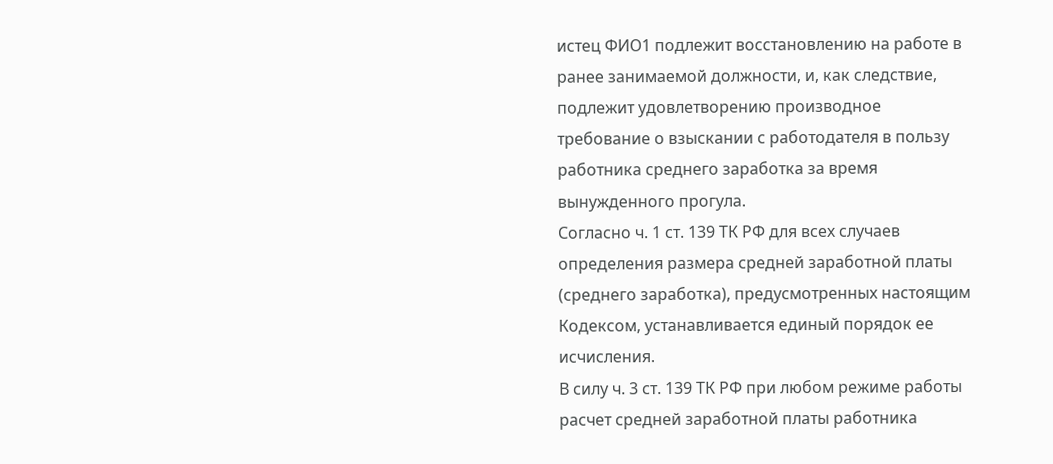истец ФИО1 подлежит восстановлению на работе в ранее занимаемой должности, и, как следствие, подлежит удовлетворению производное требование о взыскании с работодателя в пользу работника среднего заработка за время вынужденного прогула.
Согласно ч. 1 ст. 139 ТК РФ для всех случаев определения размера средней заработной платы (среднего заработка), предусмотренных настоящим Кодексом, устанавливается единый порядок ее исчисления.
В силу ч. 3 ст. 139 ТК РФ при любом режиме работы расчет средней заработной платы работника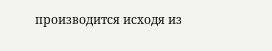производится исходя из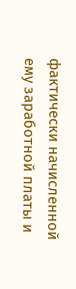фактически начисленной ему заработной платы и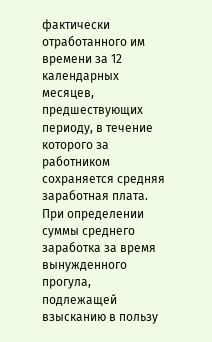фактически отработанного им времени за 12 календарных месяцев, предшествующих периоду, в течение которого за работником сохраняется средняя заработная плата.
При определении суммы среднего заработка за время вынужденного прогула, подлежащей взысканию в пользу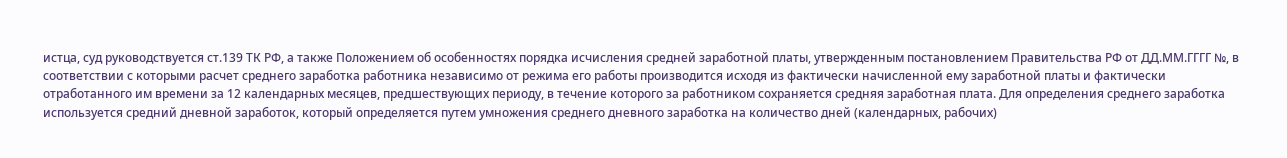истца, суд руководствуется ст.139 ТК РФ, а также Положением об особенностях порядка исчисления средней заработной платы, утвержденным постановлением Правительства РФ от ДД.ММ.ГГГГ №, в соответствии с которыми расчет среднего заработка работника независимо от режима его работы производится исходя из фактически начисленной ему заработной платы и фактически отработанного им времени за 12 календарных месяцев, предшествующих периоду, в течение которого за работником сохраняется средняя заработная плата. Для определения среднего заработка используется средний дневной заработок, который определяется путем умножения среднего дневного заработка на количество дней (календарных, рабочих)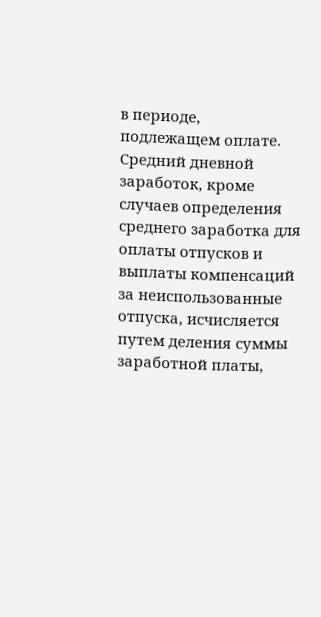в периоде, подлежащем оплате. Средний дневной заработок, кроме случаев определения среднего заработка для оплаты отпусков и выплаты компенсаций за неиспользованные отпуска, исчисляется путем деления суммы заработной платы,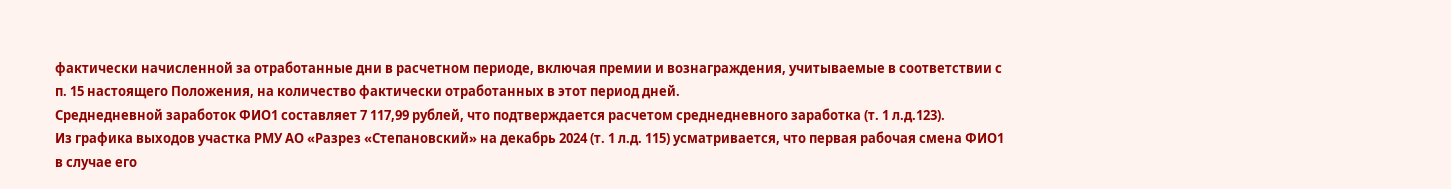фактически начисленной за отработанные дни в расчетном периоде, включая премии и вознаграждения, учитываемые в соответствии с п. 15 настоящего Положения, на количество фактически отработанных в этот период дней.
Среднедневной заработок ФИО1 составляет 7 117,99 рублей, что подтверждается расчетом среднедневного заработка (т. 1 л.д.123).
Из графика выходов участка РМУ АО «Разрез «Степановский» на декабрь 2024 (т. 1 л.д. 115) усматривается, что первая рабочая смена ФИО1 в случае его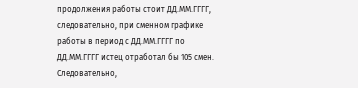продолжения работы стоит ДД.ММ.ГГГГ, следовательно, при сменном графике работы в период с ДД.ММ.ГГГГ по ДД.ММ.ГГГГ истец отработал бы 105 смен.
Следовательно,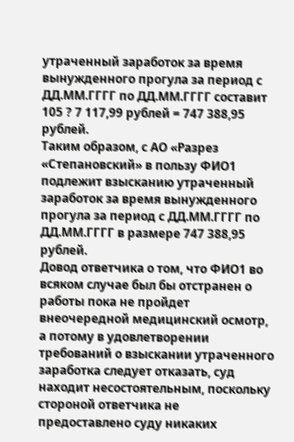утраченный заработок за время вынужденного прогула за период с ДД.ММ.ГГГГ по ДД.ММ.ГГГГ составит 105 ? 7 117,99 рублей = 747 388,95 рублей.
Таким образом, с АО «Разрез «Степановский» в пользу ФИО1 подлежит взысканию утраченный заработок за время вынужденного прогула за период с ДД.ММ.ГГГГ по ДД.ММ.ГГГГ в размере 747 388,95 рублей.
Довод ответчика о том, что ФИО1 во всяком случае был бы отстранен о работы пока не пройдет внеочередной медицинский осмотр, а потому в удовлетворении требований о взыскании утраченного заработка следует отказать, суд находит несостоятельным, поскольку стороной ответчика не предоставлено суду никаких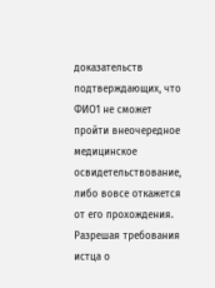доказательств подтверждающих, что ФИО1 не сможет пройти внеочередное медицинское освидетельствование, либо вовсе откажется от его прохождения.
Разрешая требования истца о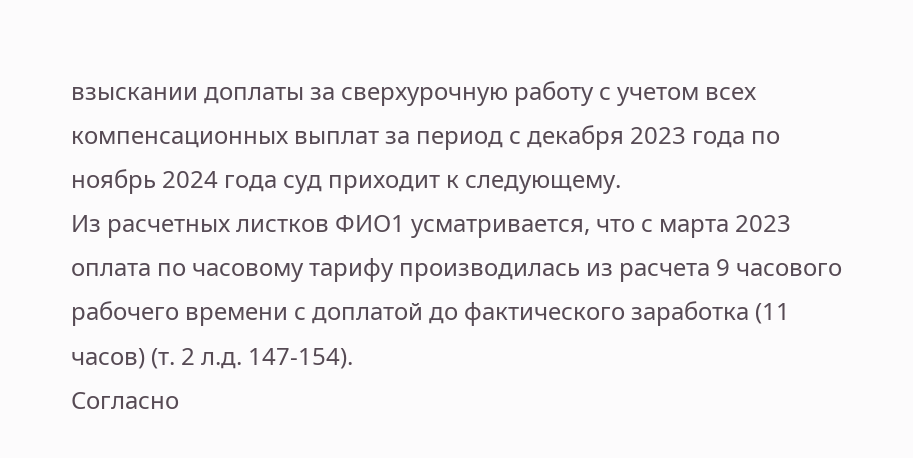взыскании доплаты за сверхурочную работу с учетом всех компенсационных выплат за период с декабря 2023 года по ноябрь 2024 года суд приходит к следующему.
Из расчетных листков ФИО1 усматривается, что с марта 2023 оплата по часовому тарифу производилась из расчета 9 часового рабочего времени с доплатой до фактического заработка (11 часов) (т. 2 л.д. 147-154).
Согласно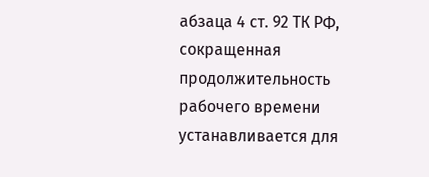абзаца 4 ст. 92 ТК РФ, сокращенная продолжительность рабочего времени устанавливается для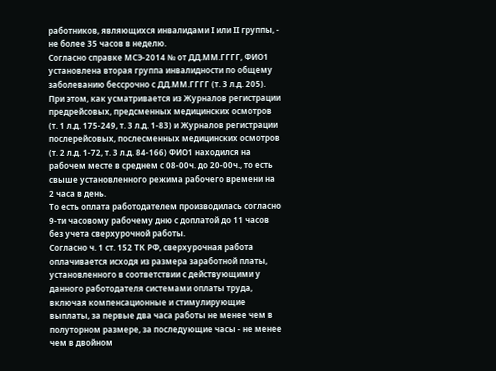работников, являющихся инвалидами I или II группы, - не более 35 часов в неделю.
Согласно справке МСЭ-2014 № от ДД.ММ.ГГГГ, ФИО1 установлена вторая группа инвалидности по общему заболеванию бессрочно с ДД.ММ.ГГГГ (т. 3 л.д. 205).
При этом, как усматривается из Журналов регистрации предрейсовых, предсменных медицинских осмотров (т. 1 л.д. 175-249, т. 3 л.д. 1-83) и Журналов регистрации послерейсовых, послесменных медицинских осмотров (т. 2 л.д. 1-72, т. 3 л.д. 84-166) ФИО1 находился на рабочем месте в среднем с 08-00ч. до 20-00ч., то есть свыше установленного режима рабочего времени на 2 часа в день.
То есть оплата работодателем производилась согласно 9-ти часовому рабочему дню с доплатой до 11 часов без учета сверхурочной работы.
Согласно ч. 1 ст. 152 ТК РФ, сверхурочная работа оплачивается исходя из размера заработной платы, установленного в соответствии с действующими у данного работодателя системами оплаты труда, включая компенсационные и стимулирующие выплаты, за первые два часа работы не менее чем в полуторном размере, за последующие часы - не менее чем в двойном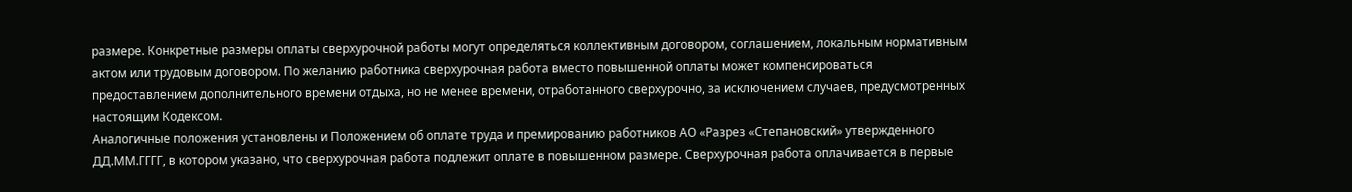размере. Конкретные размеры оплаты сверхурочной работы могут определяться коллективным договором, соглашением, локальным нормативным актом или трудовым договором. По желанию работника сверхурочная работа вместо повышенной оплаты может компенсироваться предоставлением дополнительного времени отдыха, но не менее времени, отработанного сверхурочно, за исключением случаев, предусмотренных настоящим Кодексом.
Аналогичные положения установлены и Положением об оплате труда и премированию работников АО «Разрез «Степановский» утвержденного ДД.ММ.ГГГГ, в котором указано, что сверхурочная работа подлежит оплате в повышенном размере. Сверхурочная работа оплачивается в первые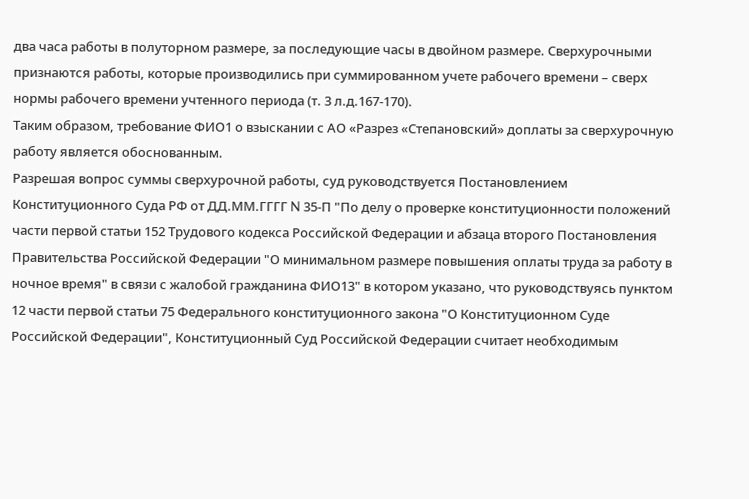два часа работы в полуторном размере, за последующие часы в двойном размере. Сверхурочными признаются работы, которые производились при суммированном учете рабочего времени – сверх нормы рабочего времени учтенного периода (т. 3 л.д.167-170).
Таким образом, требование ФИО1 о взыскании с АО «Разрез «Степановский» доплаты за сверхурочную работу является обоснованным.
Разрешая вопрос суммы сверхурочной работы, суд руководствуется Постановлением Конституционного Суда РФ от ДД.ММ.ГГГГ N 35-П "По делу о проверке конституционности положений части первой статьи 152 Трудового кодекса Российской Федерации и абзаца второго Постановления Правительства Российской Федерации "О минимальном размере повышения оплаты труда за работу в ночное время" в связи с жалобой гражданина ФИО13" в котором указано, что руководствуясь пунктом 12 части первой статьи 75 Федерального конституционного закона "О Конституционном Суде Российской Федерации", Конституционный Суд Российской Федерации считает необходимым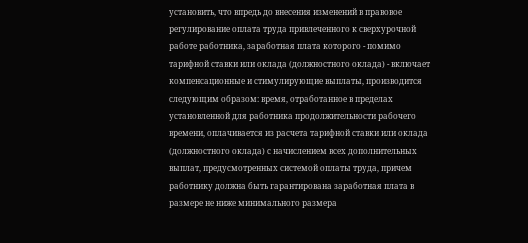установить, что впредь до внесения изменений в правовое регулирование оплата труда привлеченного к сверхурочной работе работника, заработная плата которого - помимо тарифной ставки или оклада (должностного оклада) - включает компенсационные и стимулирующие выплаты, производится следующим образом: время, отработанное в пределах установленной для работника продолжительности рабочего времени, оплачивается из расчета тарифной ставки или оклада (должностного оклада) с начислением всех дополнительных выплат, предусмотренных системой оплаты труда, причем работнику должна быть гарантирована заработная плата в размере не ниже минимального размера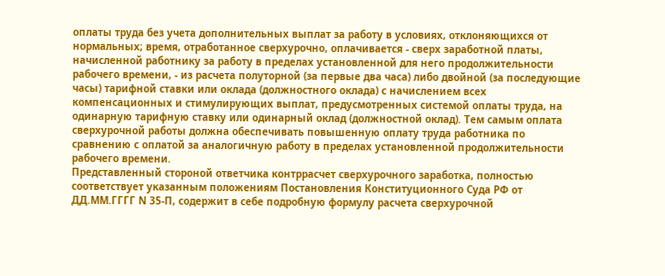оплаты труда без учета дополнительных выплат за работу в условиях, отклоняющихся от нормальных; время, отработанное сверхурочно, оплачивается - сверх заработной платы, начисленной работнику за работу в пределах установленной для него продолжительности рабочего времени, - из расчета полуторной (за первые два часа) либо двойной (за последующие часы) тарифной ставки или оклада (должностного оклада) с начислением всех компенсационных и стимулирующих выплат, предусмотренных системой оплаты труда, на одинарную тарифную ставку или одинарный оклад (должностной оклад). Тем самым оплата сверхурочной работы должна обеспечивать повышенную оплату труда работника по сравнению с оплатой за аналогичную работу в пределах установленной продолжительности рабочего времени.
Представленный стороной ответчика контррасчет сверхурочного заработка, полностью соответствует указанным положениям Постановления Конституционного Суда РФ от ДД.ММ.ГГГГ N 35-П, содержит в себе подробную формулу расчета сверхурочной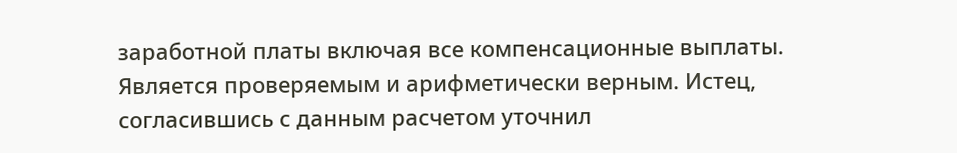заработной платы включая все компенсационные выплаты. Является проверяемым и арифметически верным. Истец, согласившись с данным расчетом уточнил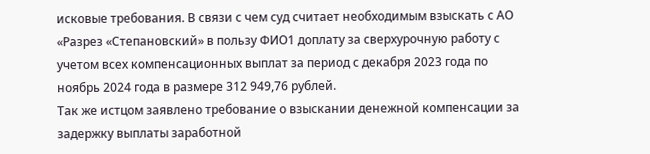исковые требования. В связи с чем суд считает необходимым взыскать с АО «Разрез «Степановский» в пользу ФИО1 доплату за сверхурочную работу с учетом всех компенсационных выплат за период с декабря 2023 года по ноябрь 2024 года в размере 312 949,76 рублей.
Так же истцом заявлено требование о взыскании денежной компенсации за задержку выплаты заработной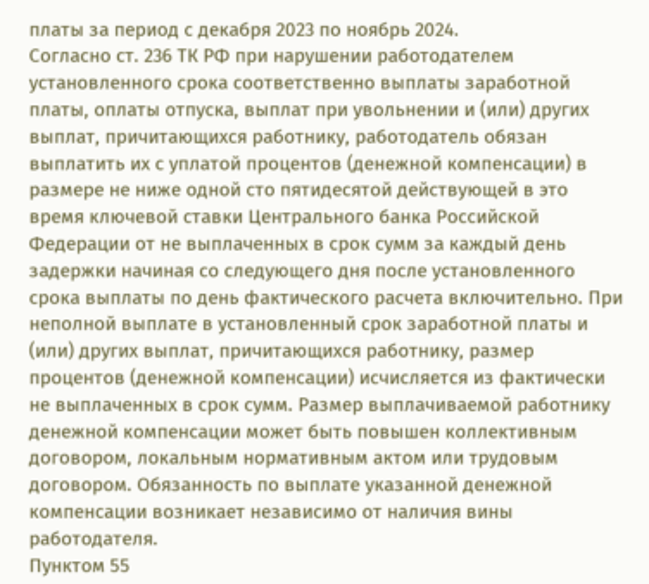платы за период с декабря 2023 по ноябрь 2024.
Согласно ст. 236 ТК РФ при нарушении работодателем установленного срока соответственно выплаты заработной платы, оплаты отпуска, выплат при увольнении и (или) других выплат, причитающихся работнику, работодатель обязан выплатить их с уплатой процентов (денежной компенсации) в размере не ниже одной сто пятидесятой действующей в это время ключевой ставки Центрального банка Российской Федерации от не выплаченных в срок сумм за каждый день задержки начиная со следующего дня после установленного срока выплаты по день фактического расчета включительно. При неполной выплате в установленный срок заработной платы и (или) других выплат, причитающихся работнику, размер процентов (денежной компенсации) исчисляется из фактически не выплаченных в срок сумм. Размер выплачиваемой работнику денежной компенсации может быть повышен коллективным договором, локальным нормативным актом или трудовым договором. Обязанность по выплате указанной денежной компенсации возникает независимо от наличия вины работодателя.
Пунктом 55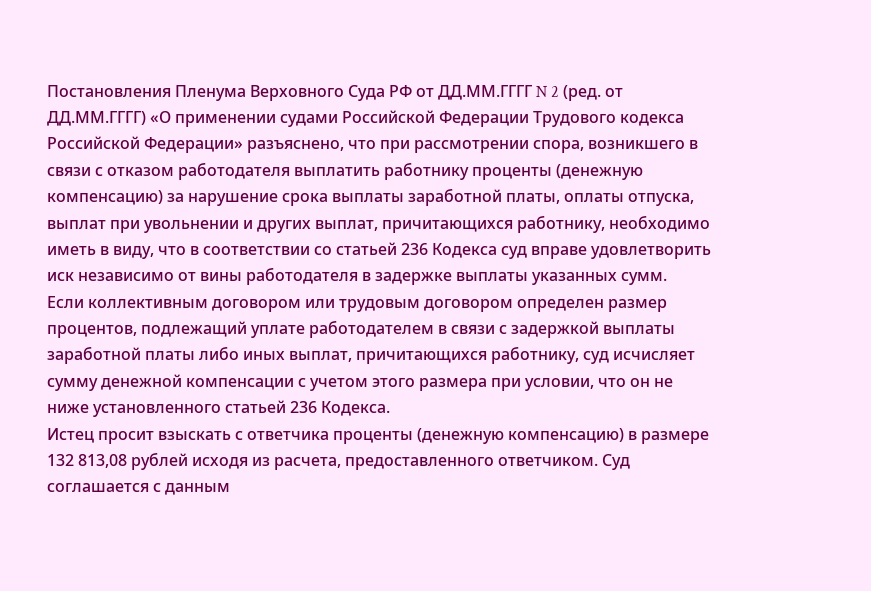Постановления Пленума Верховного Суда РФ от ДД.ММ.ГГГГ N 2 (ред. от ДД.ММ.ГГГГ) «О применении судами Российской Федерации Трудового кодекса Российской Федерации» разъяснено, что при рассмотрении спора, возникшего в связи с отказом работодателя выплатить работнику проценты (денежную компенсацию) за нарушение срока выплаты заработной платы, оплаты отпуска, выплат при увольнении и других выплат, причитающихся работнику, необходимо иметь в виду, что в соответствии со статьей 236 Кодекса суд вправе удовлетворить иск независимо от вины работодателя в задержке выплаты указанных сумм.
Если коллективным договором или трудовым договором определен размер процентов, подлежащий уплате работодателем в связи с задержкой выплаты заработной платы либо иных выплат, причитающихся работнику, суд исчисляет сумму денежной компенсации с учетом этого размера при условии, что он не ниже установленного статьей 236 Кодекса.
Истец просит взыскать с ответчика проценты (денежную компенсацию) в размере 132 813,08 рублей исходя из расчета, предоставленного ответчиком. Суд соглашается с данным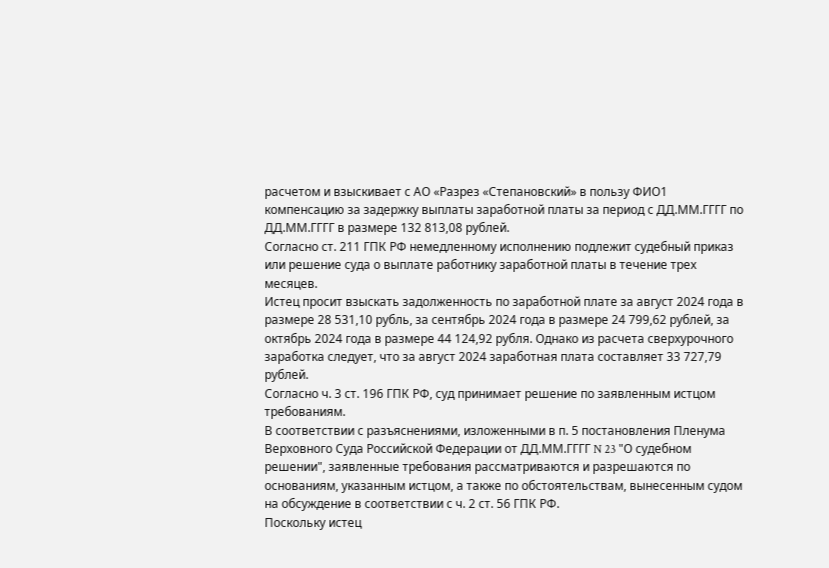расчетом и взыскивает с АО «Разрез «Степановский» в пользу ФИО1 компенсацию за задержку выплаты заработной платы за период с ДД.ММ.ГГГГ по ДД.ММ.ГГГГ в размере 132 813,08 рублей.
Согласно ст. 211 ГПК РФ немедленному исполнению подлежит судебный приказ или решение суда о выплате работнику заработной платы в течение трех месяцев.
Истец просит взыскать задолженность по заработной плате за август 2024 года в размере 28 531,10 рубль, за сентябрь 2024 года в размере 24 799,62 рублей, за октябрь 2024 года в размере 44 124,92 рубля. Однако из расчета сверхурочного заработка следует, что за август 2024 заработная плата составляет 33 727,79 рублей.
Согласно ч. 3 ст. 196 ГПК РФ, суд принимает решение по заявленным истцом требованиям.
В соответствии с разъяснениями, изложенными в п. 5 постановления Пленума Верховного Суда Российской Федерации от ДД.ММ.ГГГГ N 23 "О судебном решении", заявленные требования рассматриваются и разрешаются по основаниям, указанным истцом, а также по обстоятельствам, вынесенным судом на обсуждение в соответствии с ч. 2 ст. 56 ГПК РФ.
Поскольку истец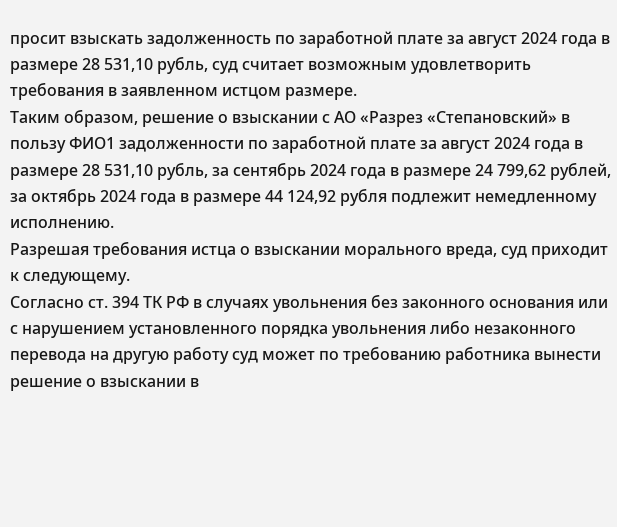просит взыскать задолженность по заработной плате за август 2024 года в размере 28 531,10 рубль, суд считает возможным удовлетворить требования в заявленном истцом размере.
Таким образом, решение о взыскании с АО «Разрез «Степановский» в пользу ФИО1 задолженности по заработной плате за август 2024 года в размере 28 531,10 рубль, за сентябрь 2024 года в размере 24 799,62 рублей, за октябрь 2024 года в размере 44 124,92 рубля подлежит немедленному исполнению.
Разрешая требования истца о взыскании морального вреда, суд приходит к следующему.
Согласно ст. 394 ТК РФ в случаях увольнения без законного основания или с нарушением установленного порядка увольнения либо незаконного перевода на другую работу суд может по требованию работника вынести решение о взыскании в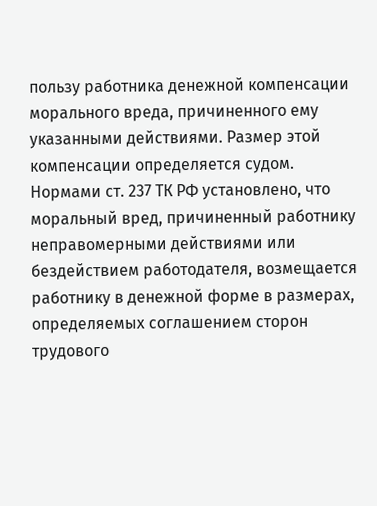пользу работника денежной компенсации морального вреда, причиненного ему указанными действиями. Размер этой компенсации определяется судом.
Нормами ст. 237 ТК РФ установлено, что моральный вред, причиненный работнику неправомерными действиями или бездействием работодателя, возмещается работнику в денежной форме в размерах, определяемых соглашением сторон трудового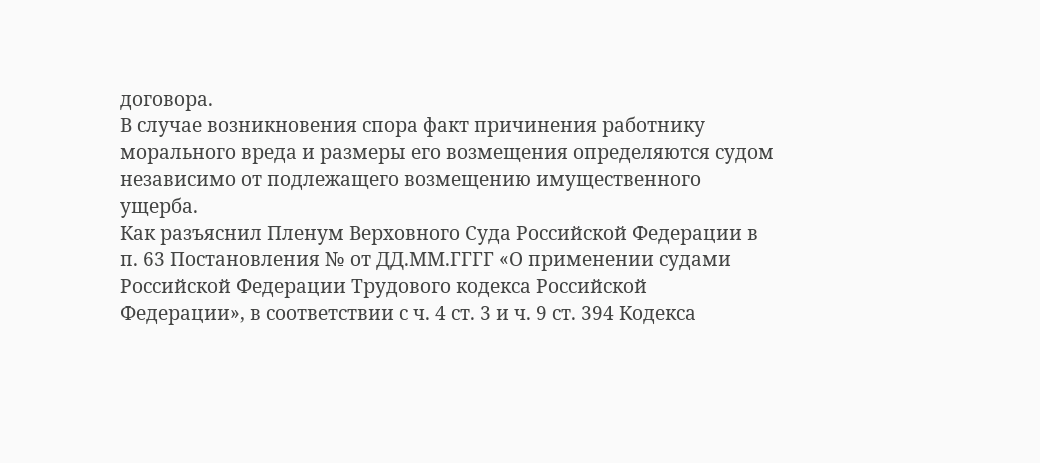договора.
В случае возникновения спора факт причинения работнику морального вреда и размеры его возмещения определяются судом независимо от подлежащего возмещению имущественного ущерба.
Как разъяснил Пленум Верховного Суда Российской Федерации в п. 63 Постановления № от ДД.ММ.ГГГГ «О применении судами Российской Федерации Трудового кодекса Российской Федерации», в соответствии с ч. 4 ст. 3 и ч. 9 ст. 394 Кодекса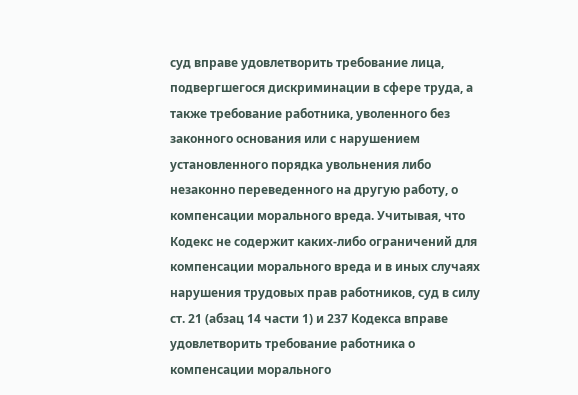суд вправе удовлетворить требование лица, подвергшегося дискриминации в сфере труда, а также требование работника, уволенного без законного основания или с нарушением установленного порядка увольнения либо незаконно переведенного на другую работу, о компенсации морального вреда. Учитывая, что Кодекс не содержит каких-либо ограничений для компенсации морального вреда и в иных случаях нарушения трудовых прав работников, суд в силу ст. 21 (абзац 14 части 1) и 237 Кодекса вправе удовлетворить требование работника о компенсации морального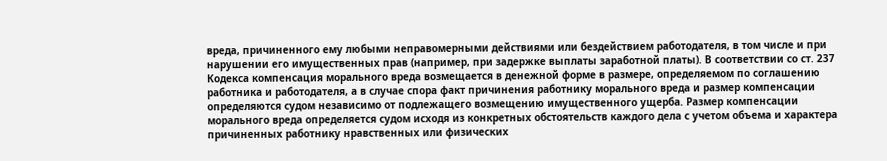вреда, причиненного ему любыми неправомерными действиями или бездействием работодателя, в том числе и при нарушении его имущественных прав (например, при задержке выплаты заработной платы). В соответствии со ст. 237 Кодекса компенсация морального вреда возмещается в денежной форме в размере, определяемом по соглашению работника и работодателя, а в случае спора факт причинения работнику морального вреда и размер компенсации определяются судом независимо от подлежащего возмещению имущественного ущерба. Размер компенсации морального вреда определяется судом исходя из конкретных обстоятельств каждого дела с учетом объема и характера причиненных работнику нравственных или физических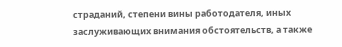страданий, степени вины работодателя, иных заслуживающих внимания обстоятельств, а также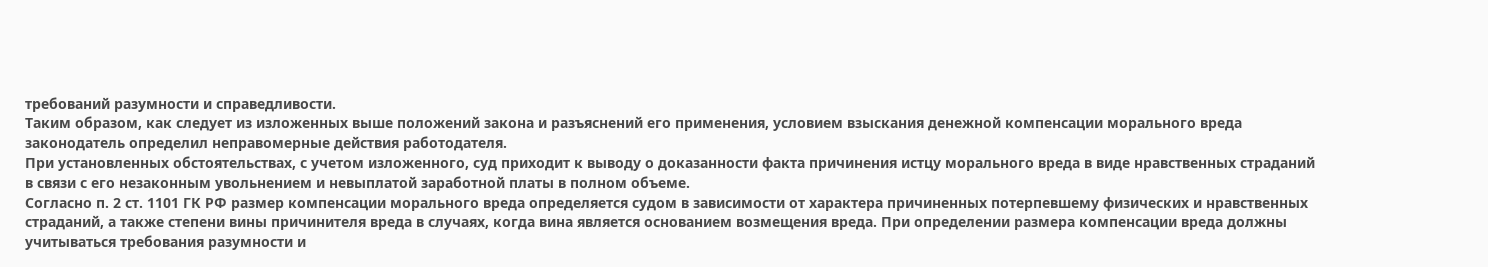требований разумности и справедливости.
Таким образом, как следует из изложенных выше положений закона и разъяснений его применения, условием взыскания денежной компенсации морального вреда законодатель определил неправомерные действия работодателя.
При установленных обстоятельствах, с учетом изложенного, суд приходит к выводу о доказанности факта причинения истцу морального вреда в виде нравственных страданий в связи с его незаконным увольнением и невыплатой заработной платы в полном объеме.
Согласно п. 2 ст. 1101 ГК РФ размер компенсации морального вреда определяется судом в зависимости от характера причиненных потерпевшему физических и нравственных страданий, а также степени вины причинителя вреда в случаях, когда вина является основанием возмещения вреда. При определении размера компенсации вреда должны учитываться требования разумности и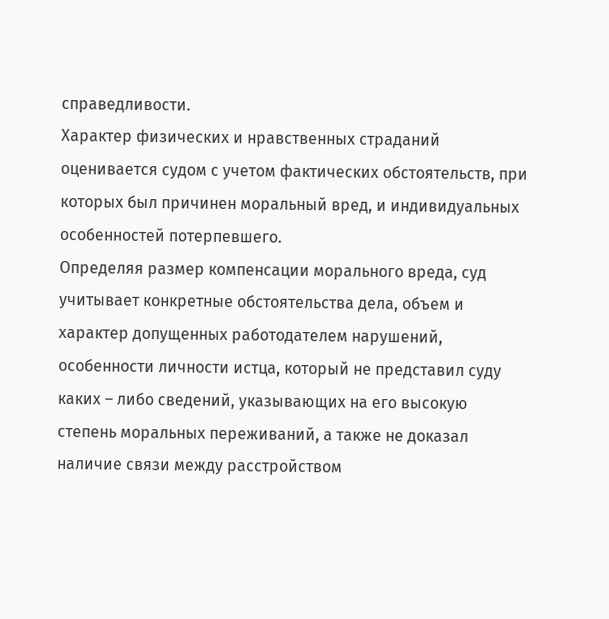справедливости.
Характер физических и нравственных страданий оценивается судом с учетом фактических обстоятельств, при которых был причинен моральный вред, и индивидуальных особенностей потерпевшего.
Определяя размер компенсации морального вреда, суд учитывает конкретные обстоятельства дела, объем и характер допущенных работодателем нарушений, особенности личности истца, который не представил суду каких – либо сведений, указывающих на его высокую степень моральных переживаний, а также не доказал наличие связи между расстройством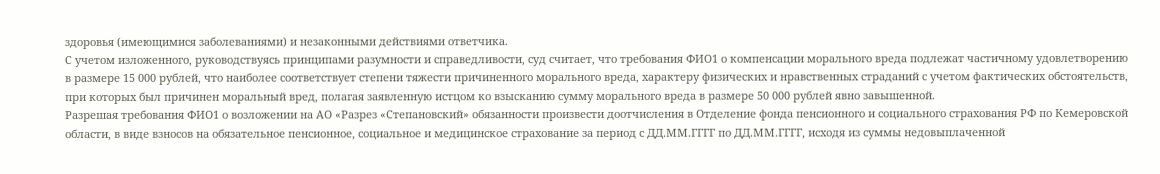здоровья (имеющимися заболеваниями) и незаконными действиями ответчика.
С учетом изложенного, руководствуясь принципами разумности и справедливости, суд считает, что требования ФИО1 о компенсации морального вреда подлежат частичному удовлетворению в размере 15 000 рублей, что наиболее соответствует степени тяжести причиненного морального вреда, характеру физических и нравственных страданий с учетом фактических обстоятельств, при которых был причинен моральный вред, полагая заявленную истцом ко взысканию сумму морального вреда в размере 50 000 рублей явно завышенной.
Разрешая требования ФИО1 о возложении на АО «Разрез «Степановский» обязанности произвести доотчисления в Отделение фонда пенсионного и социального страхования РФ по Кемеровской области, в виде взносов на обязательное пенсионное, социальное и медицинское страхование за период с ДД.ММ.ГГГГ по ДД.ММ.ГГГГ, исходя из суммы недовыплаченной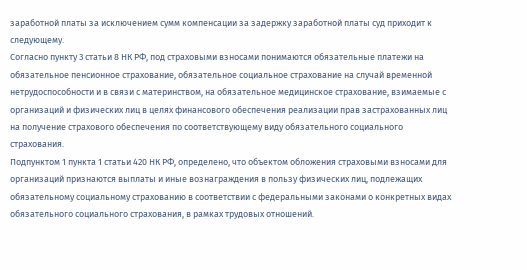заработной платы за исключением сумм компенсации за задержку заработной платы суд приходит к следующему.
Согласно пункту 3 статьи 8 НК РФ, под страховыми взносами понимаются обязательные платежи на обязательное пенсионное страхование, обязательное социальное страхование на случай временной нетрудоспособности и в связи с материнством, на обязательное медицинское страхование, взимаемые с организаций и физических лиц в целях финансового обеспечения реализации прав застрахованных лиц на получение страхового обеспечения по соответствующему виду обязательного социального страхования.
Подпунктом 1 пункта 1 статьи 420 НК РФ, определено, что объектом обложения страховыми взносами для организаций признаются выплаты и иные вознаграждения в пользу физических лиц, подлежащих обязательному социальному страхованию в соответствии с федеральными законами о конкретных видах обязательного социального страхования, в рамках трудовых отношений.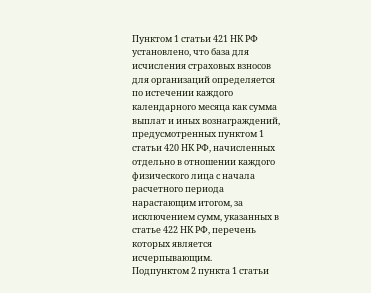Пунктом 1 статьи 421 НК РФ установлено, что база для исчисления страховых взносов для организаций определяется по истечении каждого календарного месяца как сумма выплат и иных вознаграждений, предусмотренных пунктом 1 статьи 420 НК РФ, начисленных отдельно в отношении каждого физического лица с начала расчетного периода нарастающим итогом, за исключением сумм, указанных в статье 422 НК РФ, перечень которых является исчерпывающим.
Подпунктом 2 пункта 1 статьи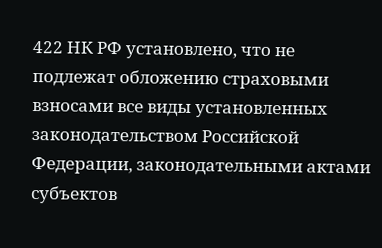422 НК РФ установлено, что не подлежат обложению страховыми взносами все виды установленных законодательством Российской Федерации, законодательными актами субъектов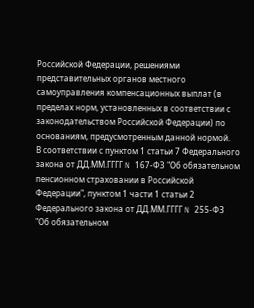Российской Федерации, решениями представительных органов местного самоуправления компенсационных выплат (в пределах норм, установленных в соответствии с законодательством Российской Федерации) по основаниям, предусмотренным данной нормой.
В соответствии с пунктом 1 статьи 7 Федерального закона от ДД.ММ.ГГГГ N 167-ФЗ "Об обязательном пенсионном страховании в Российской Федерации", пунктом 1 части 1 статьи 2 Федерального закона от ДД.ММ.ГГГГ N 255-ФЗ "Об обязательном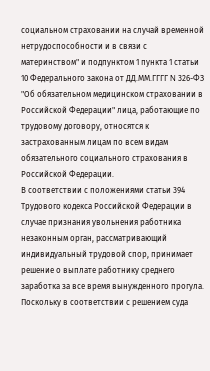социальном страховании на случай временной нетрудоспособности и в связи с материнством" и подпунктом 1 пункта 1 статьи 10 Федерального закона от ДД.ММ.ГГГГ N 326-ФЗ "Об обязательном медицинском страховании в Российской Федерации" лица, работающие по трудовому договору, относятся к застрахованным лицам по всем видам обязательного социального страхования в Российской Федерации.
В соответствии с положениями статьи 394 Трудового кодекса Российской Федерации в случае признания увольнения работника незаконным орган, рассматривающий индивидуальный трудовой спор, принимает решение о выплате работнику среднего заработка за все время вынужденного прогула.
Поскольку в соответствии с решением суда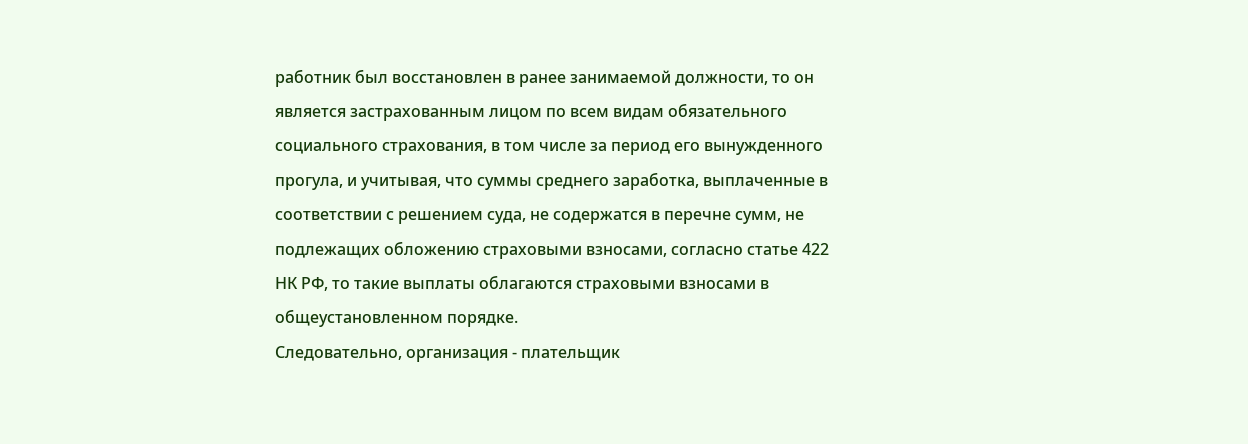работник был восстановлен в ранее занимаемой должности, то он является застрахованным лицом по всем видам обязательного социального страхования, в том числе за период его вынужденного прогула, и учитывая, что суммы среднего заработка, выплаченные в соответствии с решением суда, не содержатся в перечне сумм, не подлежащих обложению страховыми взносами, согласно статье 422 НК РФ, то такие выплаты облагаются страховыми взносами в общеустановленном порядке.
Следовательно, организация - плательщик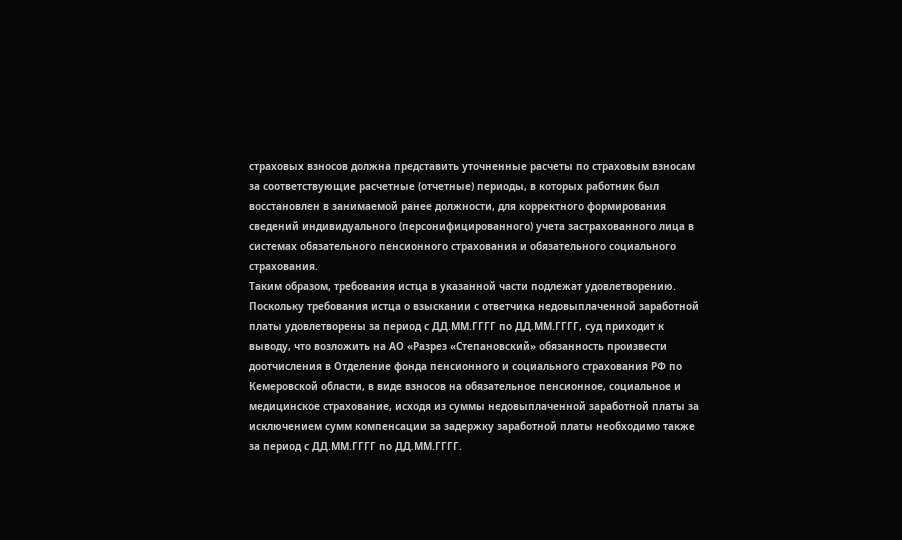страховых взносов должна представить уточненные расчеты по страховым взносам за соответствующие расчетные (отчетные) периоды, в которых работник был восстановлен в занимаемой ранее должности, для корректного формирования сведений индивидуального (персонифицированного) учета застрахованного лица в системах обязательного пенсионного страхования и обязательного социального страхования.
Таким образом, требования истца в указанной части подлежат удовлетворению.
Поскольку требования истца о взыскании с ответчика недовыплаченной заработной платы удовлетворены за период с ДД.ММ.ГГГГ по ДД.ММ.ГГГГ, суд приходит к выводу, что возложить на АО «Разрез «Степановский» обязанность произвести доотчисления в Отделение фонда пенсионного и социального страхования РФ по Кемеровской области, в виде взносов на обязательное пенсионное, социальное и медицинское страхование, исходя из суммы недовыплаченной заработной платы за исключением сумм компенсации за задержку заработной платы необходимо также за период с ДД.ММ.ГГГГ по ДД.ММ.ГГГГ.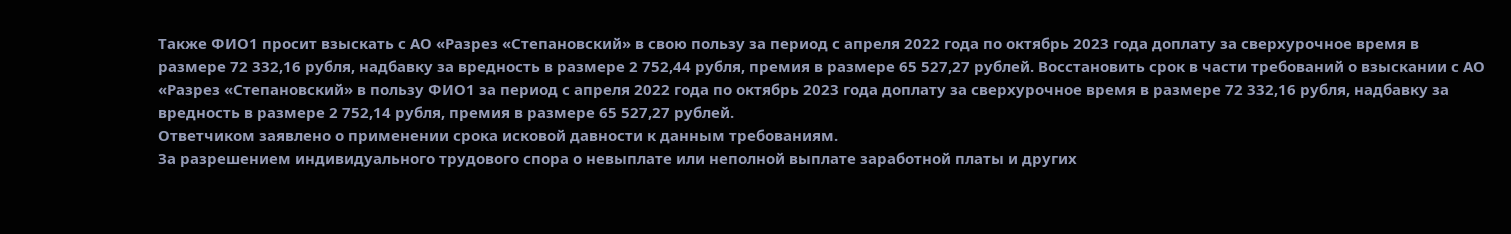Также ФИО1 просит взыскать с АО «Разрез «Степановский» в свою пользу за период с апреля 2022 года по октябрь 2023 года доплату за сверхурочное время в размере 72 332,16 рубля, надбавку за вредность в размере 2 752,44 рубля, премия в размере 65 527,27 рублей. Восстановить срок в части требований о взыскании с АО «Разрез «Степановский» в пользу ФИО1 за период с апреля 2022 года по октябрь 2023 года доплату за сверхурочное время в размере 72 332,16 рубля, надбавку за вредность в размере 2 752,14 рубля, премия в размере 65 527,27 рублей.
Ответчиком заявлено о применении срока исковой давности к данным требованиям.
За разрешением индивидуального трудового спора о невыплате или неполной выплате заработной платы и других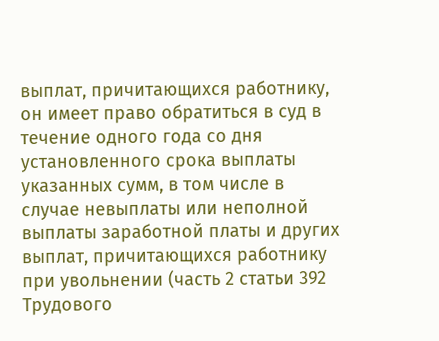выплат, причитающихся работнику, он имеет право обратиться в суд в течение одного года со дня установленного срока выплаты указанных сумм, в том числе в случае невыплаты или неполной выплаты заработной платы и других выплат, причитающихся работнику при увольнении (часть 2 статьи 392 Трудового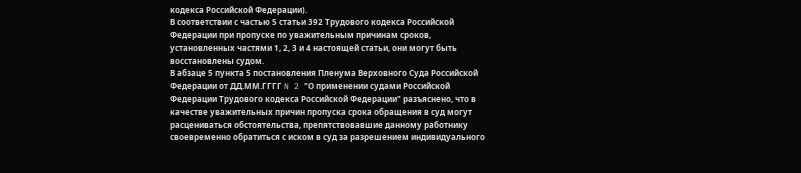кодекса Российской Федерации).
В соответствии с частью 5 статьи 392 Трудового кодекса Российской Федерации при пропуске по уважительным причинам сроков, установленных частями 1, 2, 3 и 4 настоящей статьи, они могут быть восстановлены судом.
В абзаце 5 пункта 5 постановления Пленума Верховного Суда Российской Федерации от ДД.ММ.ГГГГ N 2 "О применении судами Российской Федерации Трудового кодекса Российской Федерации" разъяснено, что в качестве уважительных причин пропуска срока обращения в суд могут расцениваться обстоятельства, препятствовавшие данному работнику своевременно обратиться с иском в суд за разрешением индивидуального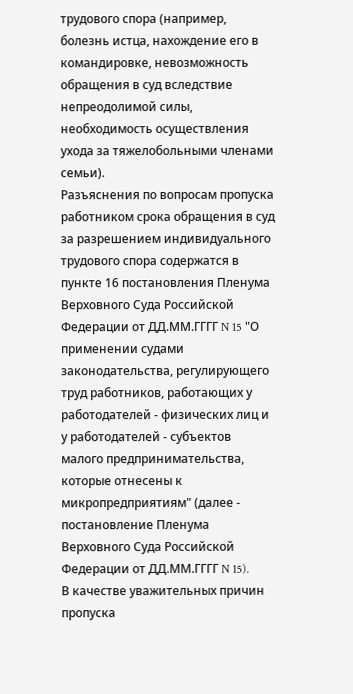трудового спора (например, болезнь истца, нахождение его в командировке, невозможность обращения в суд вследствие непреодолимой силы, необходимость осуществления ухода за тяжелобольными членами семьи).
Разъяснения по вопросам пропуска работником срока обращения в суд за разрешением индивидуального трудового спора содержатся в пункте 16 постановления Пленума Верховного Суда Российской Федерации от ДД.ММ.ГГГГ N 15 "О применении судами законодательства, регулирующего труд работников, работающих у работодателей - физических лиц и у работодателей - субъектов малого предпринимательства, которые отнесены к микропредприятиям" (далее - постановление Пленума Верховного Суда Российской Федерации от ДД.ММ.ГГГГ N 15).
В качестве уважительных причин пропуска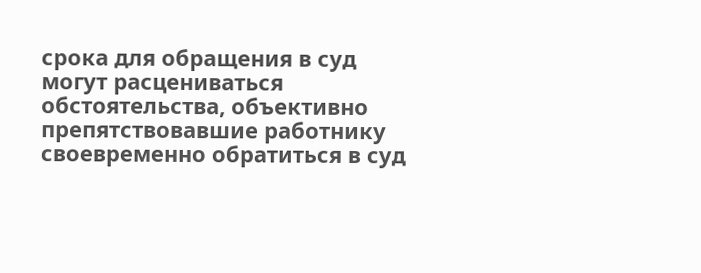срока для обращения в суд могут расцениваться обстоятельства, объективно препятствовавшие работнику своевременно обратиться в суд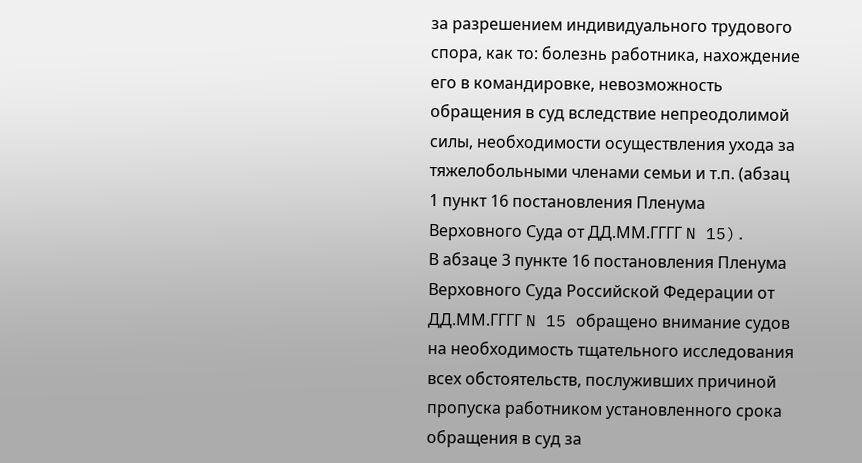за разрешением индивидуального трудового спора, как то: болезнь работника, нахождение его в командировке, невозможность обращения в суд вследствие непреодолимой силы, необходимости осуществления ухода за тяжелобольными членами семьи и т.п. (абзац 1 пункт 16 постановления Пленума Верховного Суда от ДД.ММ.ГГГГ N 15).
В абзаце 3 пункте 16 постановления Пленума Верховного Суда Российской Федерации от ДД.ММ.ГГГГ N 15 обращено внимание судов на необходимость тщательного исследования всех обстоятельств, послуживших причиной пропуска работником установленного срока обращения в суд за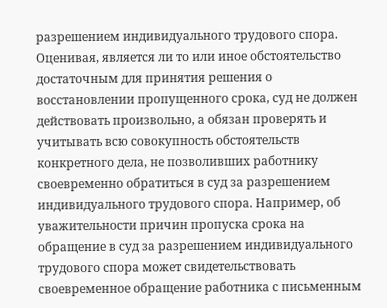разрешением индивидуального трудового спора.
Оценивая, является ли то или иное обстоятельство достаточным для принятия решения о восстановлении пропущенного срока, суд не должен действовать произвольно, а обязан проверять и учитывать всю совокупность обстоятельств конкретного дела, не позволивших работнику своевременно обратиться в суд за разрешением индивидуального трудового спора. Например, об уважительности причин пропуска срока на обращение в суд за разрешением индивидуального трудового спора может свидетельствовать своевременное обращение работника с письменным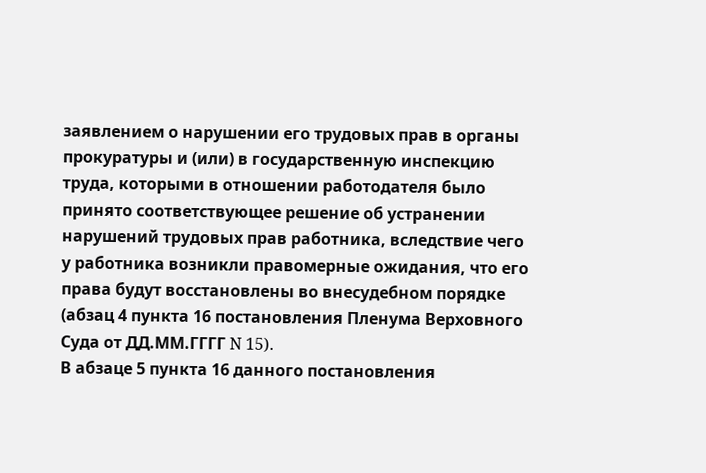заявлением о нарушении его трудовых прав в органы прокуратуры и (или) в государственную инспекцию труда, которыми в отношении работодателя было принято соответствующее решение об устранении нарушений трудовых прав работника, вследствие чего у работника возникли правомерные ожидания, что его права будут восстановлены во внесудебном порядке (абзац 4 пункта 16 постановления Пленума Верховного Суда от ДД.ММ.ГГГГ N 15).
В абзаце 5 пункта 16 данного постановления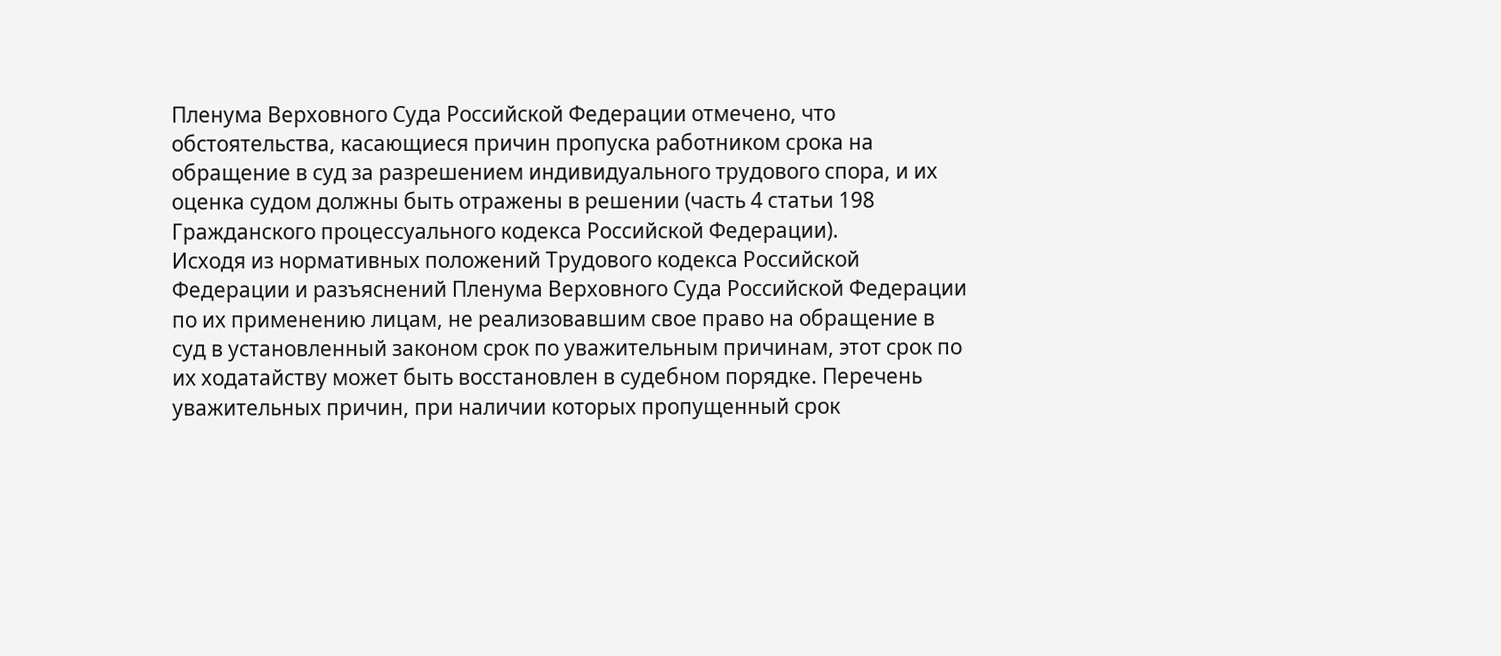Пленума Верховного Суда Российской Федерации отмечено, что обстоятельства, касающиеся причин пропуска работником срока на обращение в суд за разрешением индивидуального трудового спора, и их оценка судом должны быть отражены в решении (часть 4 статьи 198 Гражданского процессуального кодекса Российской Федерации).
Исходя из нормативных положений Трудового кодекса Российской Федерации и разъяснений Пленума Верховного Суда Российской Федерации по их применению лицам, не реализовавшим свое право на обращение в суд в установленный законом срок по уважительным причинам, этот срок по их ходатайству может быть восстановлен в судебном порядке. Перечень уважительных причин, при наличии которых пропущенный срок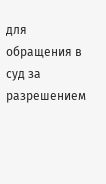для обращения в суд за разрешением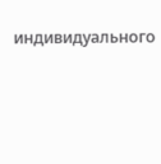индивидуального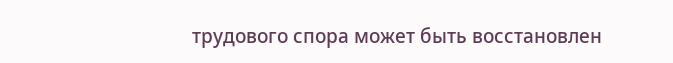трудового спора может быть восстановлен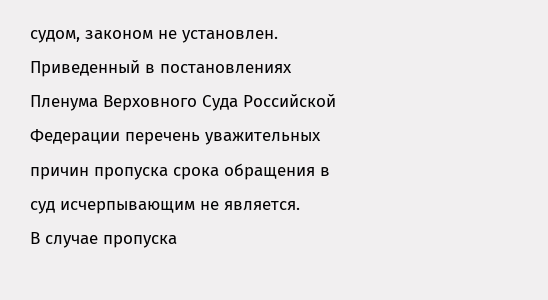судом, законом не установлен. Приведенный в постановлениях Пленума Верховного Суда Российской Федерации перечень уважительных причин пропуска срока обращения в суд исчерпывающим не является.
В случае пропуска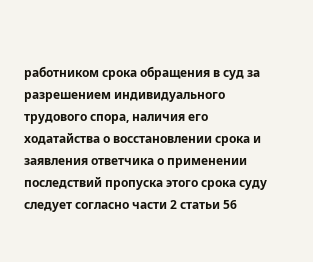работником срока обращения в суд за разрешением индивидуального трудового спора, наличия его ходатайства о восстановлении срока и заявления ответчика о применении последствий пропуска этого срока суду следует согласно части 2 статьи 56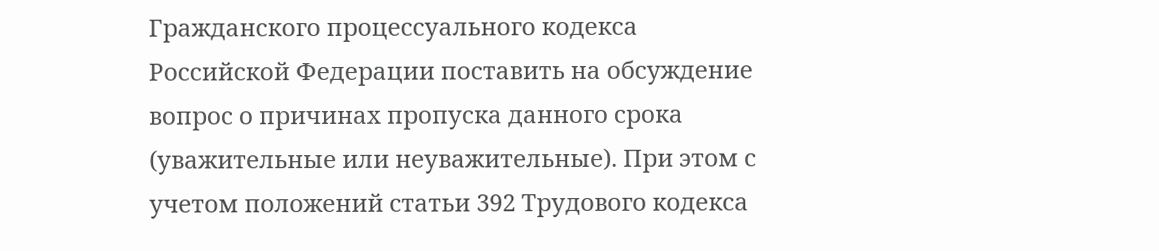Гражданского процессуального кодекса Российской Федерации поставить на обсуждение вопрос о причинах пропуска данного срока (уважительные или неуважительные). При этом с учетом положений статьи 392 Трудового кодекса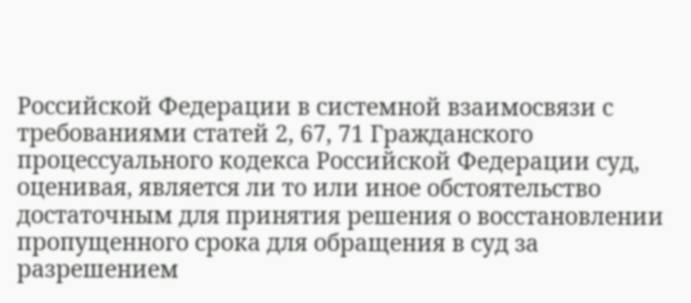Российской Федерации в системной взаимосвязи с требованиями статей 2, 67, 71 Гражданского процессуального кодекса Российской Федерации суд, оценивая, является ли то или иное обстоятельство достаточным для принятия решения о восстановлении пропущенного срока для обращения в суд за разрешением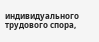индивидуального трудового спора,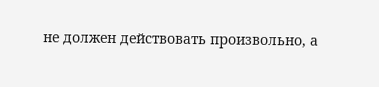не должен действовать произвольно, а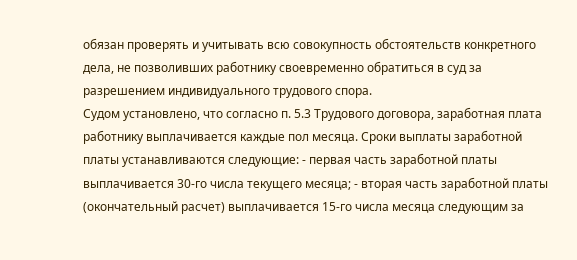обязан проверять и учитывать всю совокупность обстоятельств конкретного дела, не позволивших работнику своевременно обратиться в суд за разрешением индивидуального трудового спора.
Судом установлено, что согласно п. 5.3 Трудового договора, заработная плата работнику выплачивается каждые пол месяца. Сроки выплаты заработной платы устанавливаются следующие: - первая часть заработной платы выплачивается 30-го числа текущего месяца; - вторая часть заработной платы (окончательный расчет) выплачивается 15-го числа месяца следующим за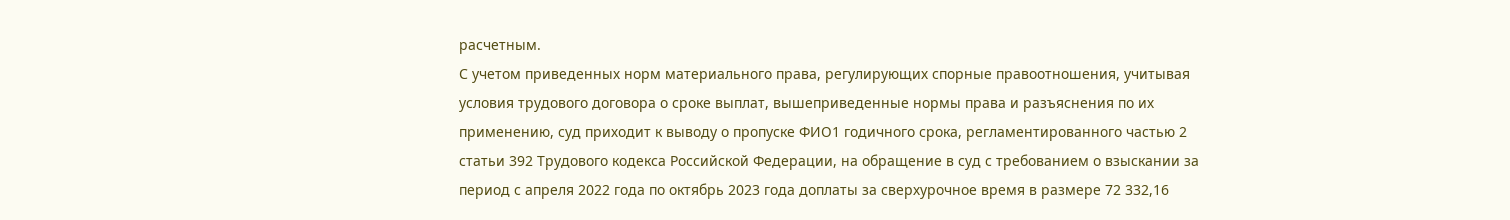расчетным.
С учетом приведенных норм материального права, регулирующих спорные правоотношения, учитывая условия трудового договора о сроке выплат, вышеприведенные нормы права и разъяснения по их применению, суд приходит к выводу о пропуске ФИО1 годичного срока, регламентированного частью 2 статьи 392 Трудового кодекса Российской Федерации, на обращение в суд с требованием о взыскании за период с апреля 2022 года по октябрь 2023 года доплаты за сверхурочное время в размере 72 332,16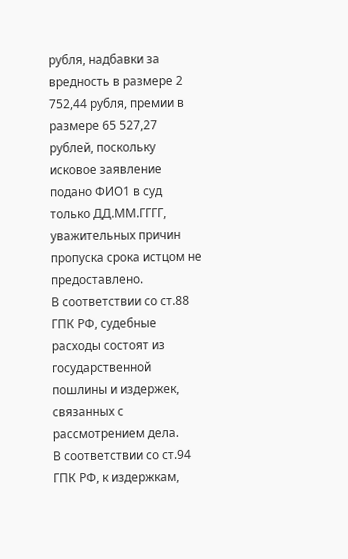рубля, надбавки за вредность в размере 2 752,44 рубля, премии в размере 65 527,27 рублей, поскольку исковое заявление подано ФИО1 в суд только ДД.ММ.ГГГГ, уважительных причин пропуска срока истцом не предоставлено.
В соответствии со ст.88 ГПК РФ, судебные расходы состоят из государственной пошлины и издержек, связанных с рассмотрением дела.
В соответствии со ст.94 ГПК РФ, к издержкам,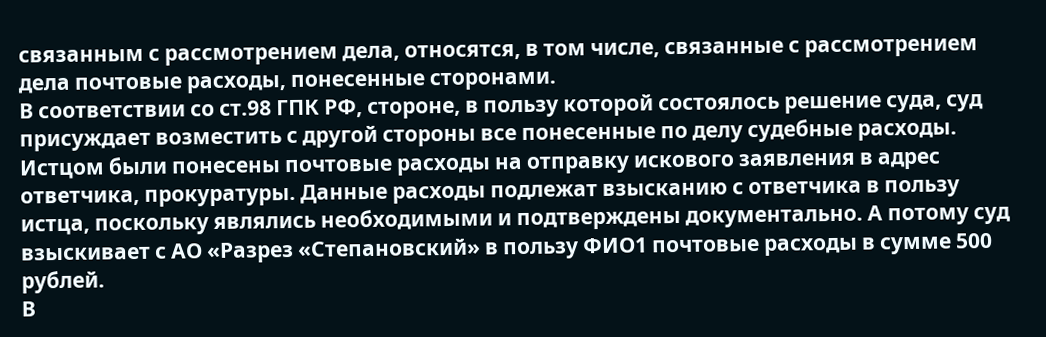связанным с рассмотрением дела, относятся, в том числе, связанные с рассмотрением дела почтовые расходы, понесенные сторонами.
В соответствии со ст.98 ГПК РФ, стороне, в пользу которой состоялось решение суда, суд присуждает возместить с другой стороны все понесенные по делу судебные расходы.
Истцом были понесены почтовые расходы на отправку искового заявления в адрес ответчика, прокуратуры. Данные расходы подлежат взысканию с ответчика в пользу истца, поскольку являлись необходимыми и подтверждены документально. А потому суд взыскивает с АО «Разрез «Степановский» в пользу ФИО1 почтовые расходы в сумме 500 рублей.
В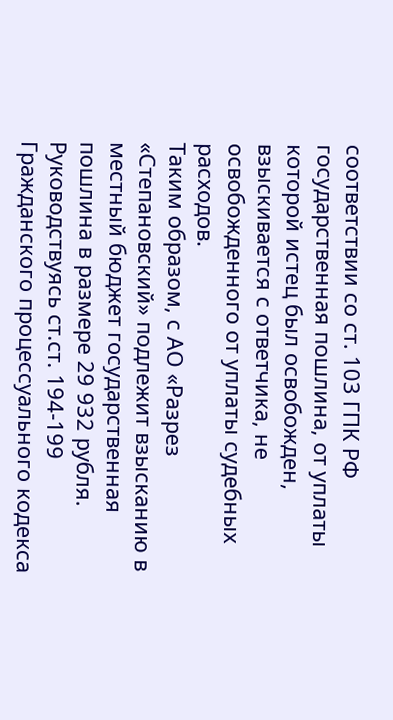соответствии со ст. 103 ГПК РФ государственная пошлина, от уплаты которой истец был освобожден, взыскивается с ответчика, не освобожденного от уплаты судебных расходов.
Таким образом, с АО «Разрез «Степановский» подлежит взысканию в местный бюджет государственная пошлина в размере 29 932 рубля.
Руководствуясь ст.ст. 194-199 Гражданского процессуального кодекса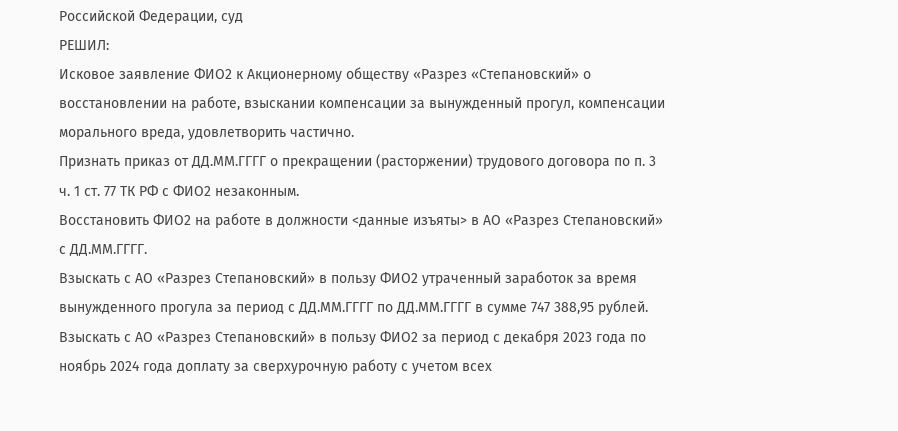Российской Федерации, суд
РЕШИЛ:
Исковое заявление ФИО2 к Акционерному обществу «Разрез «Степановский» о восстановлении на работе, взыскании компенсации за вынужденный прогул, компенсации морального вреда, удовлетворить частично.
Признать приказ от ДД.ММ.ГГГГ о прекращении (расторжении) трудового договора по п. 3 ч. 1 ст. 77 ТК РФ с ФИО2 незаконным.
Восстановить ФИО2 на работе в должности <данные изъяты> в АО «Разрез Степановский» с ДД.ММ.ГГГГ.
Взыскать с АО «Разрез Степановский» в пользу ФИО2 утраченный заработок за время вынужденного прогула за период с ДД.ММ.ГГГГ по ДД.ММ.ГГГГ в сумме 747 388,95 рублей.
Взыскать с АО «Разрез Степановский» в пользу ФИО2 за период с декабря 2023 года по ноябрь 2024 года доплату за сверхурочную работу с учетом всех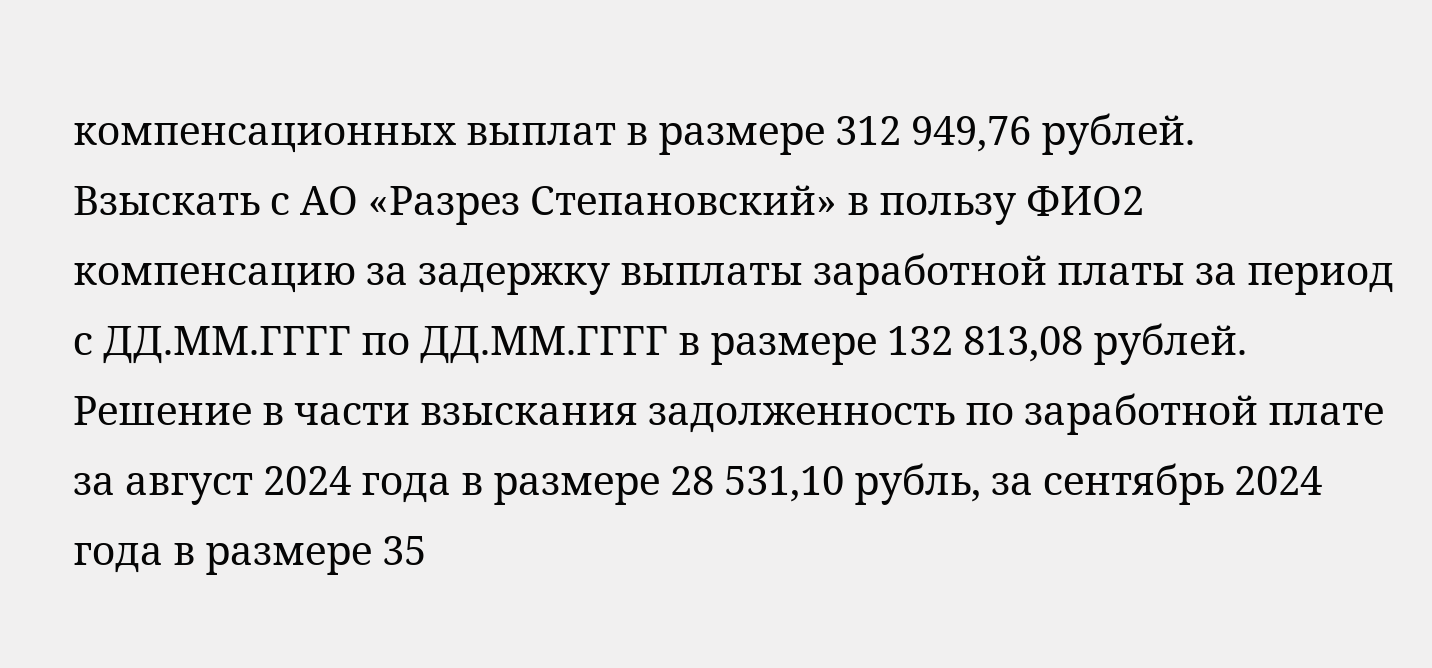компенсационных выплат в размере 312 949,76 рублей.
Взыскать с АО «Разрез Степановский» в пользу ФИО2 компенсацию за задержку выплаты заработной платы за период с ДД.ММ.ГГГГ по ДД.ММ.ГГГГ в размере 132 813,08 рублей.
Решение в части взыскания задолженность по заработной плате за август 2024 года в размере 28 531,10 рубль, за сентябрь 2024 года в размере 35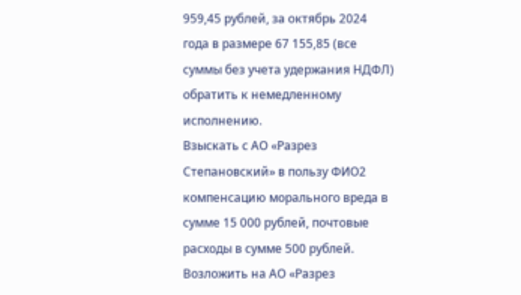959,45 рублей, за октябрь 2024 года в размере 67 155,85 (все суммы без учета удержания НДФЛ) обратить к немедленному исполнению.
Взыскать с АО «Разрез Степановский» в пользу ФИО2 компенсацию морального вреда в сумме 15 000 рублей, почтовые расходы в сумме 500 рублей.
Возложить на АО «Разрез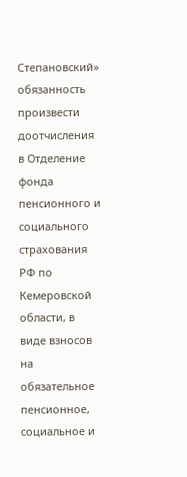Степановский» обязанность произвести доотчисления в Отделение фонда пенсионного и социального страхования РФ по Кемеровской области, в виде взносов на обязательное пенсионное, социальное и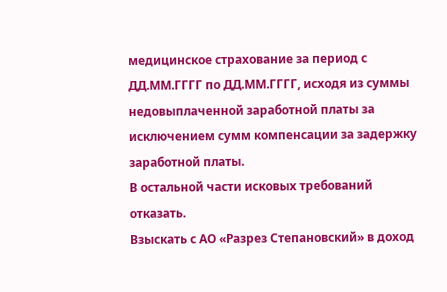медицинское страхование за период с ДД.ММ.ГГГГ по ДД.ММ.ГГГГ, исходя из суммы недовыплаченной заработной платы за исключением сумм компенсации за задержку заработной платы.
В остальной части исковых требований отказать.
Взыскать с АО «Разрез Степановский» в доход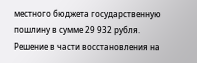местного бюджета государственную пошлину в сумме 29 932 рубля.
Решение в части восстановления на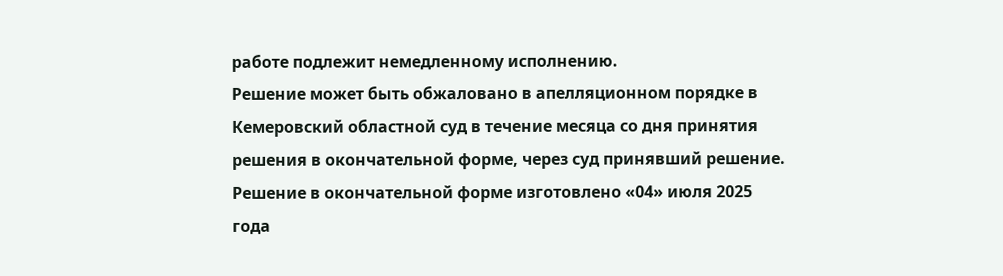работе подлежит немедленному исполнению.
Решение может быть обжаловано в апелляционном порядке в Кемеровский областной суд в течение месяца со дня принятия решения в окончательной форме, через суд принявший решение.
Решение в окончательной форме изготовлено «04» июля 2025 года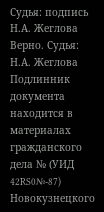Судья: подпись Н.А. Жеглова
Верно. Судья: Н.А. Жеглова
Подлинник документа находится в материалах гражданского дела № (УИД 42RS0№-87) Новокузнецкого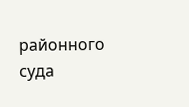районного суда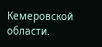Кемеровской области.